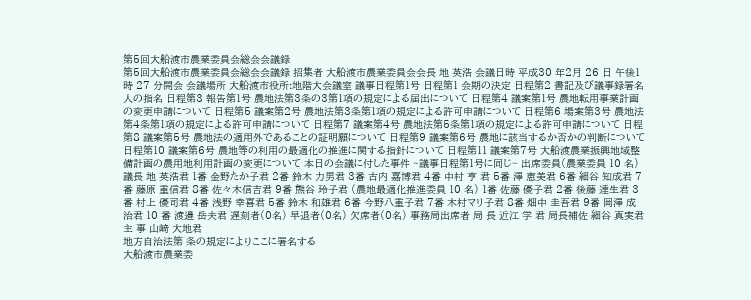第5回大船渡市農業委員会総会会議録
第5回大船渡市農業委員会総会会議録 招集者 大船渡市農業委員会会長 地 英浩 会議日時 平成30 年2月 26 日 午後1時 27 分開会 会議場所 大船渡市役所:地階大会議室 議事日程第1号 日程第1 会期の決定 日程第2 書記及び議事録署名人の指名 日程第3 報告第1号 農地法第3条の3第1項の規定による届出について 日程第4 議案第1号 農地転用事業計画の変更申請について 日程第5 議案第2号 農地法第3条第1項の規定による許可申請について 日程第6 場案第3号 農地法第4条第1項の規定による許可申請について 日程第7 議案第4号 農地法第5条第1項の規定による許可申請について 日程第8 議案第5号 農地法の適用外であることの証明願について 日程第9 議案第6号 農地に該当するか否かの判断について 日程第10 議案第6号 農地等の利用の最適化の推進に関する指針について 日程第11 議案第7号 大船渡農業振興地域整備計画の農用地利用計画の変更について 本日の会議に付した事件 ~議事日程第1号に同じ~ 出席委員(農業委員 10 名) 議長 地 英浩君 1番 金野たか子君 2番 鈴木 力男君 3番 古内 嘉博君 4番 中村 亨 君 5番 澤 恵美君 6番 細谷 知成君 7番 藤原 重信君 8番 佐々木信吉君 9番 熊谷 玲子君 (農地最適化推進委員 10 名) 1番 佐藤 優子君 2番 後藤 達生君 3番 村上 優司君 4番 浅野 幸喜君 5番 鈴木 和雄君 6番 今野八重子君 7番 木村マリ子君 8番 畑中 圭吾君 9番 岡澤 成治君 10 番 渡邉 岳夫君 遅刻者(0名) 早退者(0名) 欠席者(0名) 事務局出席者 局 長 近江 学 君 局長補佐 細谷 真実君 主 事 山﨑 大地君
地方自治法第 条の規定によりここに署名する
大船渡市農業委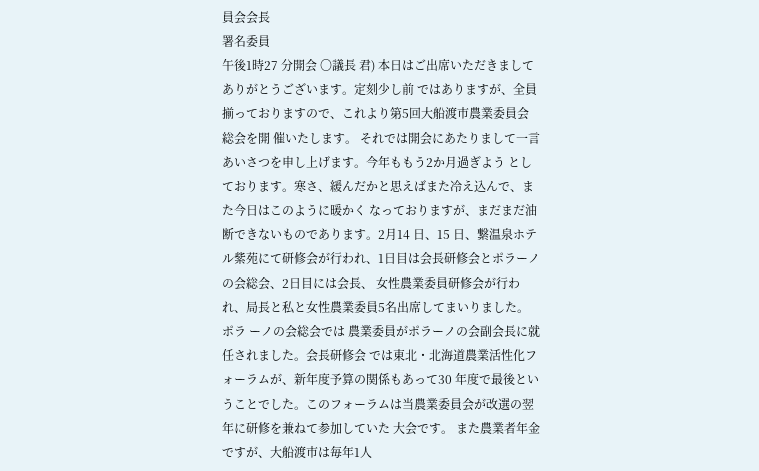員会会長
署名委員
午後1時27 分開会 〇議長 君) 本日はご出席いただきましてありがとうございます。定刻少し前 ではありますが、全員揃っておりますので、これより第5回大船渡市農業委員会総会を開 催いたします。 それでは開会にあたりまして一言あいさつを申し上げます。今年ももう2か月過ぎよう としております。寒さ、緩んだかと思えばまた冷え込んで、また今日はこのように暖かく なっておりますが、まだまだ油断できないものであります。2月14 日、15 日、繋温泉ホテ ル紫苑にて研修会が行われ、1日目は会長研修会とポラーノの会総会、2日目には会長、 女性農業委員研修会が行われ、局長と私と女性農業委員5名出席してまいりました。ポラ ーノの会総会では 農業委員がポラーノの会副会長に就任されました。会長研修会 では東北・北海道農業活性化フォーラムが、新年度予算の関係もあって30 年度で最後とい うことでした。このフォーラムは当農業委員会が改選の翌年に研修を兼ねて参加していた 大会です。 また農業者年金ですが、大船渡市は毎年1人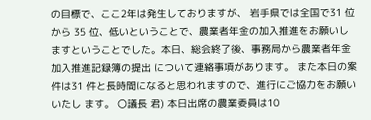の目標で、ここ2年は発生しておりますが、 岩手県では全国で31 位から 35 位、低いということで、農業者年金の加入推進をお願いし ますということでした。本日、総会終了後、事務局から農業者年金加入推進記録簿の提出 について連絡事項があります。 また本日の案件は31 件と長時間になると思われますので、進行にご協力をお願いいたし ます。 〇議長 君) 本日出席の農業委員は10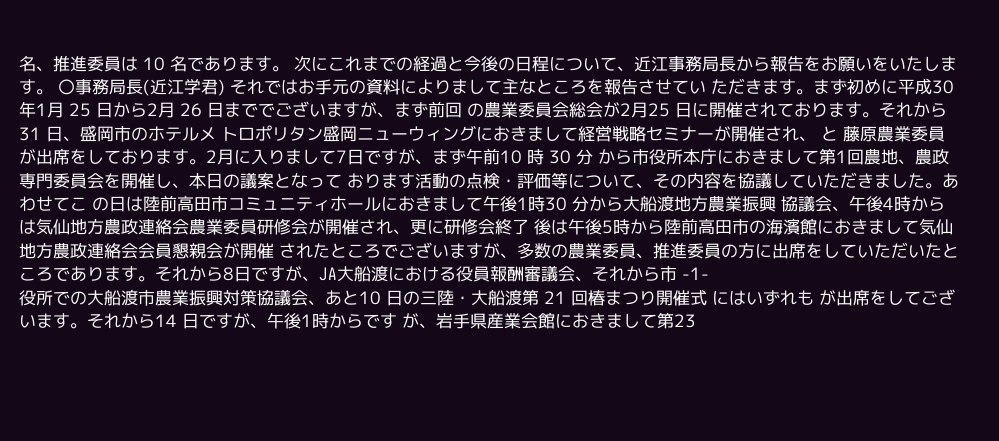名、推進委員は 10 名であります。 次にこれまでの経過と今後の日程について、近江事務局長から報告をお願いをいたしま す。 〇事務局長(近江学君) それではお手元の資料によりまして主なところを報告させてい ただきます。まず初めに平成30 年1月 25 日から2月 26 日まででございますが、まず前回 の農業委員会総会が2月25 日に開催されております。それから 31 日、盛岡市のホテルメ トロポリタン盛岡ニューウィングにおきまして経営戦略セミナーが開催され、 と 藤原農業委員が出席をしております。2月に入りまして7日ですが、まず午前10 時 30 分 から市役所本庁におきまして第1回農地、農政専門委員会を開催し、本日の議案となって おります活動の点検・評価等について、その内容を協議していただきました。あわせてこ の日は陸前高田市コミュニティホールにおきまして午後1時30 分から大船渡地方農業振興 協議会、午後4時からは気仙地方農政連絡会農業委員研修会が開催され、更に研修会終了 後は午後5時から陸前高田市の海濱館におきまして気仙地方農政連絡会会員懇親会が開催 されたところでございますが、多数の農業委員、推進委員の方に出席をしていただいたと ころであります。それから8日ですが、JA大船渡における役員報酬審議会、それから市 -1-
役所での大船渡市農業振興対策協議会、あと10 日の三陸・大船渡第 21 回椿まつり開催式 にはいずれも が出席をしてございます。それから14 日ですが、午後1時からです が、岩手県産業会館におきまして第23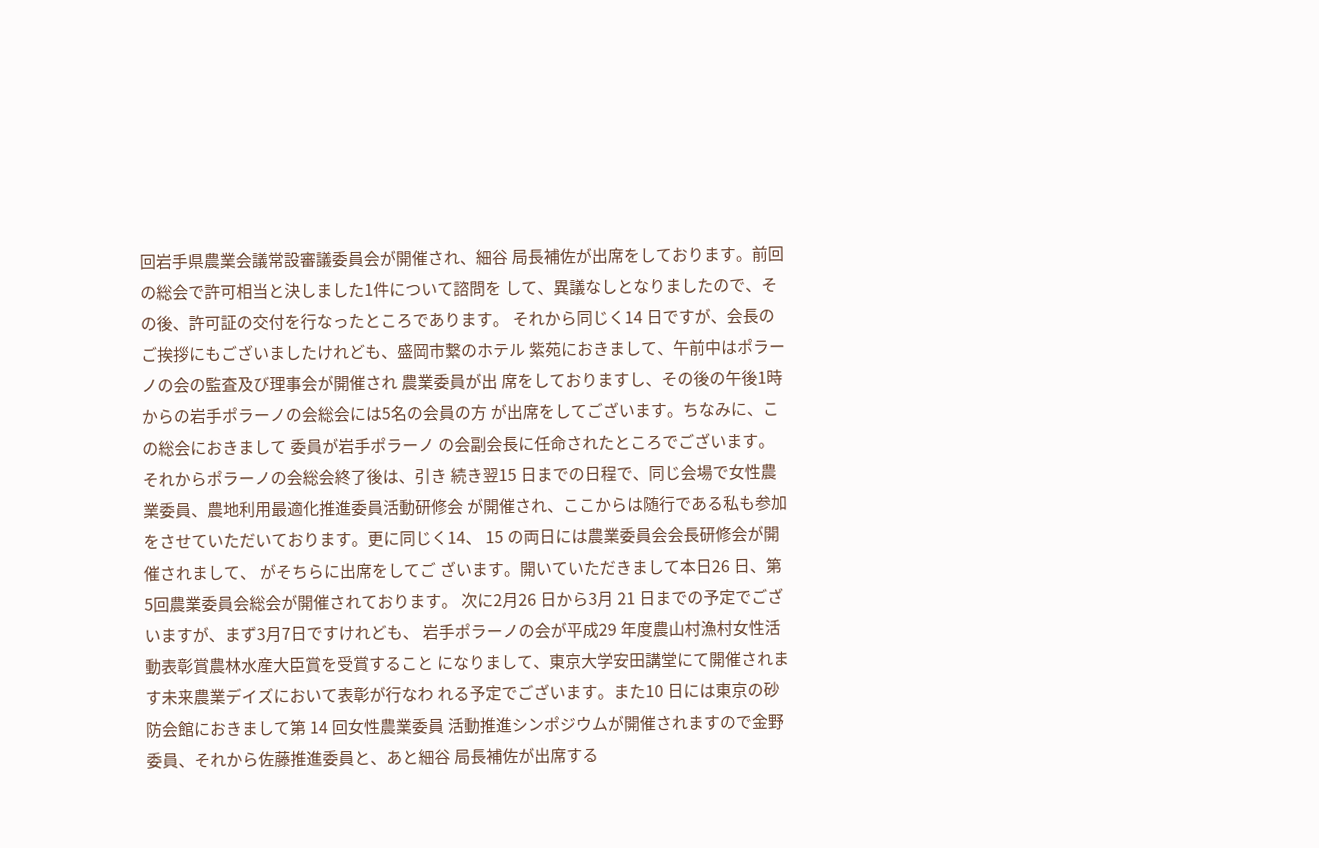回岩手県農業会議常設審議委員会が開催され、細谷 局長補佐が出席をしております。前回の総会で許可相当と決しました1件について諮問を して、異議なしとなりましたので、その後、許可証の交付を行なったところであります。 それから同じく14 日ですが、会長のご挨拶にもございましたけれども、盛岡市繋のホテル 紫苑におきまして、午前中はポラーノの会の監査及び理事会が開催され 農業委員が出 席をしておりますし、その後の午後1時からの岩手ポラーノの会総会には5名の会員の方 が出席をしてございます。ちなみに、この総会におきまして 委員が岩手ポラーノ の会副会長に任命されたところでございます。それからポラーノの会総会終了後は、引き 続き翌15 日までの日程で、同じ会場で女性農業委員、農地利用最適化推進委員活動研修会 が開催され、ここからは随行である私も参加をさせていただいております。更に同じく14、 15 の両日には農業委員会会長研修会が開催されまして、 がそちらに出席をしてご ざいます。開いていただきまして本日26 日、第5回農業委員会総会が開催されております。 次に2月26 日から3月 21 日までの予定でございますが、まず3月7日ですけれども、 岩手ポラーノの会が平成29 年度農山村漁村女性活動表彰賞農林水産大臣賞を受賞すること になりまして、東京大学安田講堂にて開催されます未来農業デイズにおいて表彰が行なわ れる予定でございます。また10 日には東京の砂防会館におきまして第 14 回女性農業委員 活動推進シンポジウムが開催されますので金野委員、それから佐藤推進委員と、あと細谷 局長補佐が出席する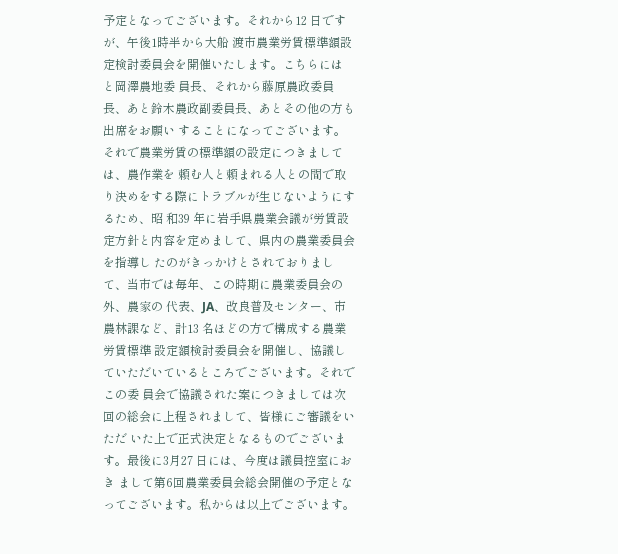予定となってございます。それから12 日ですが、午後1時半から大船 渡市農業労賃標準額設定検討委員会を開催いたします。こちらには と岡澤農地委 員長、それから藤原農政委員長、あと鈴木農政副委員長、あとその他の方も出席をお願い することになってございます。それで農業労賃の標準額の設定につきましては、農作業を 頼む人と頼まれる人との間で取り決めをする際にトラブルが生じないようにするため、昭 和39 年に岩手県農業会議が労賃設定方針と内容を定めまして、県内の農業委員会を指導し たのがきっかけとされておりまして、当市では毎年、この時期に農業委員会の外、農家の 代表、JA、改良普及センター、市農林課など、計13 名ほどの方で構成する農業労賃標準 設定額検討委員会を開催し、協議していただいているところでございます。それでこの委 員会で協議された案につきましては次回の総会に上程されまして、皆様にご審議をいただ いた上で正式決定となるものでございます。最後に3月27 日には、今度は議員控室におき まして第6回農業委員会総会開催の予定となってございます。私からは以上でございます。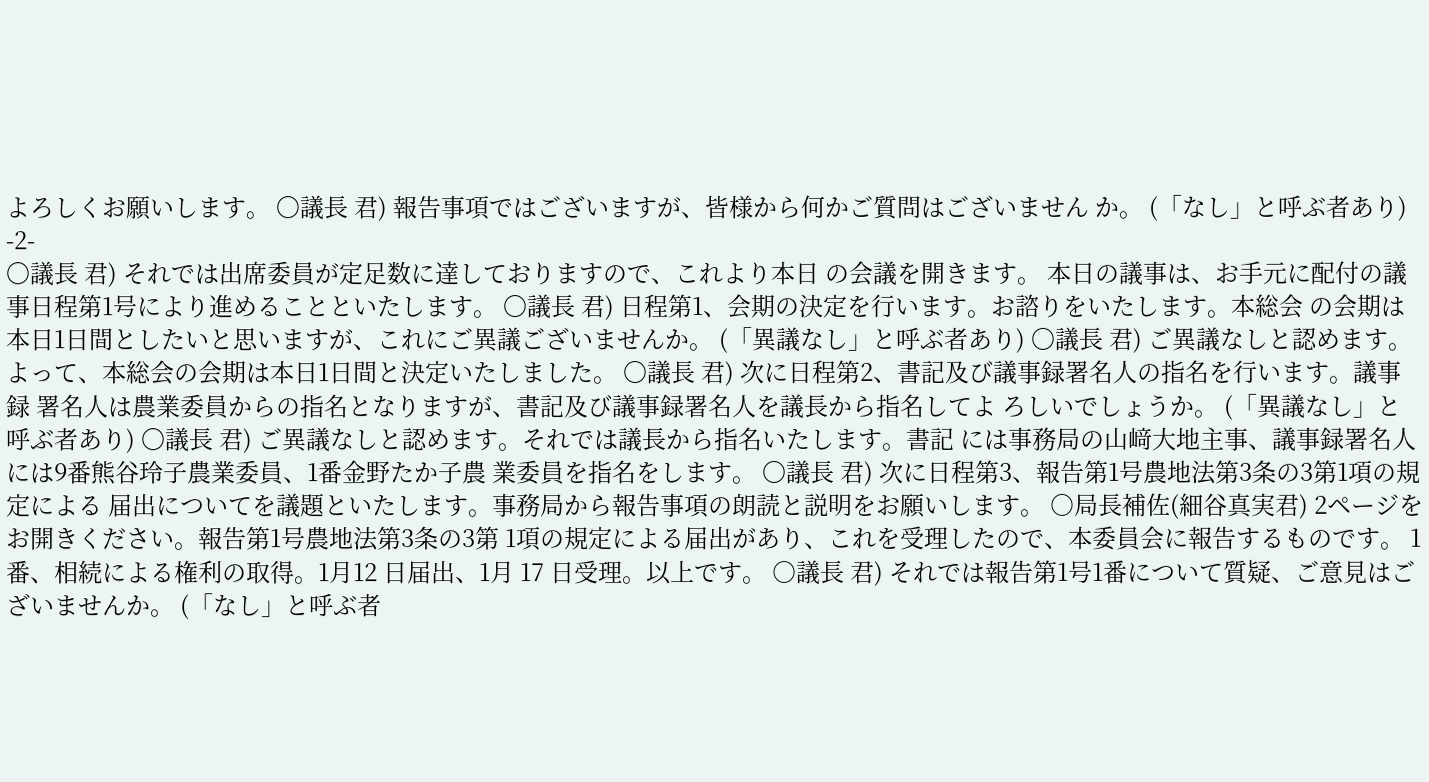よろしくお願いします。 〇議長 君) 報告事項ではございますが、皆様から何かご質問はございません か。 (「なし」と呼ぶ者あり) -2-
〇議長 君) それでは出席委員が定足数に達しておりますので、これより本日 の会議を開きます。 本日の議事は、お手元に配付の議事日程第1号により進めることといたします。 〇議長 君) 日程第1、会期の決定を行います。お諮りをいたします。本総会 の会期は本日1日間としたいと思いますが、これにご異議ございませんか。 (「異議なし」と呼ぶ者あり) 〇議長 君) ご異議なしと認めます。 よって、本総会の会期は本日1日間と決定いたしました。 〇議長 君) 次に日程第2、書記及び議事録署名人の指名を行います。議事録 署名人は農業委員からの指名となりますが、書記及び議事録署名人を議長から指名してよ ろしいでしょうか。 (「異議なし」と呼ぶ者あり) 〇議長 君) ご異議なしと認めます。それでは議長から指名いたします。書記 には事務局の山﨑大地主事、議事録署名人には9番熊谷玲子農業委員、1番金野たか子農 業委員を指名をします。 〇議長 君) 次に日程第3、報告第1号農地法第3条の3第1項の規定による 届出についてを議題といたします。事務局から報告事項の朗読と説明をお願いします。 ○局長補佐(細谷真実君) 2ページをお開きください。報告第1号農地法第3条の3第 1項の規定による届出があり、これを受理したので、本委員会に報告するものです。 1番、相続による権利の取得。1月12 日届出、1月 17 日受理。以上です。 ○議長 君) それでは報告第1号1番について質疑、ご意見はございませんか。 (「なし」と呼ぶ者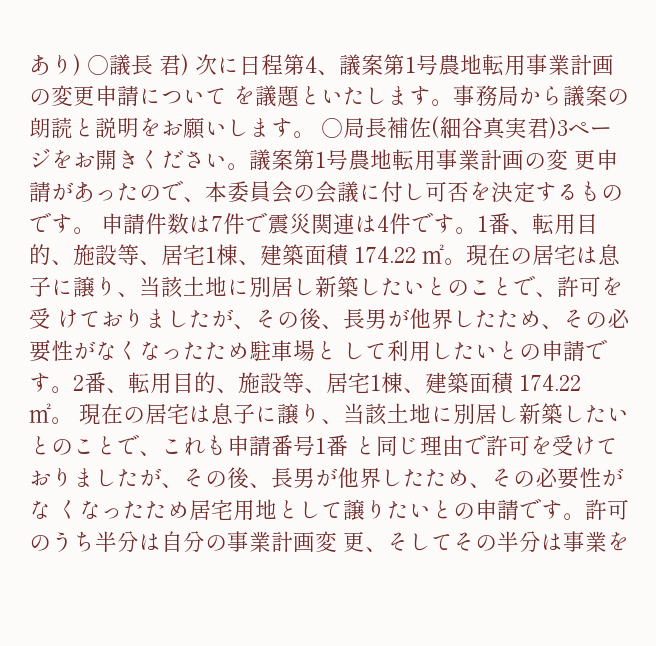あり) ○議長 君) 次に日程第4、議案第1号農地転用事業計画の変更申請について を議題といたします。事務局から議案の朗読と説明をお願いします。 ○局長補佐(細谷真実君)3ページをお開きください。議案第1号農地転用事業計画の変 更申請があったので、本委員会の会議に付し可否を決定するものです。 申請件数は7件で震災関連は4件です。1番、転用目的、施設等、居宅1棟、建築面積 174.22 ㎡。現在の居宅は息子に譲り、当該土地に別居し新築したいとのことで、許可を受 けておりましたが、その後、長男が他界したため、その必要性がなくなったため駐車場と して利用したいとの申請です。2番、転用目的、施設等、居宅1棟、建築面積 174.22 ㎡。 現在の居宅は息子に譲り、当該土地に別居し新築したいとのことで、これも申請番号1番 と同じ理由で許可を受けておりましたが、その後、長男が他界したため、その必要性がな くなったため居宅用地として譲りたいとの申請です。許可のうち半分は自分の事業計画変 更、そしてその半分は事業を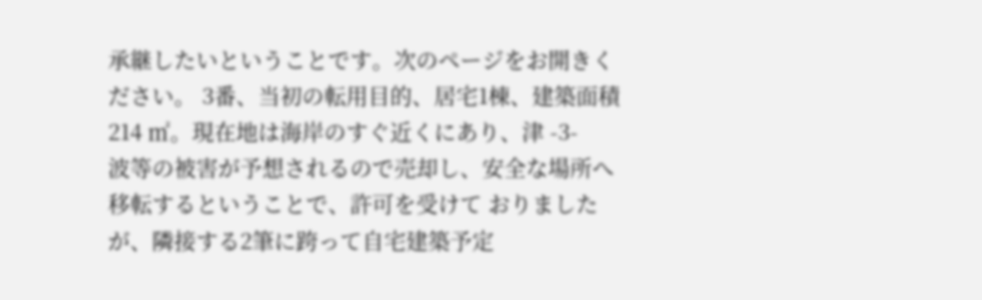承継したいということです。次のページをお開きください。 3番、当初の転用目的、居宅1棟、建築面積214 ㎡。現在地は海岸のすぐ近くにあり、津 -3-
波等の被害が予想されるので売却し、安全な場所へ移転するということで、許可を受けて おりましたが、隣接する2筆に跨って自宅建築予定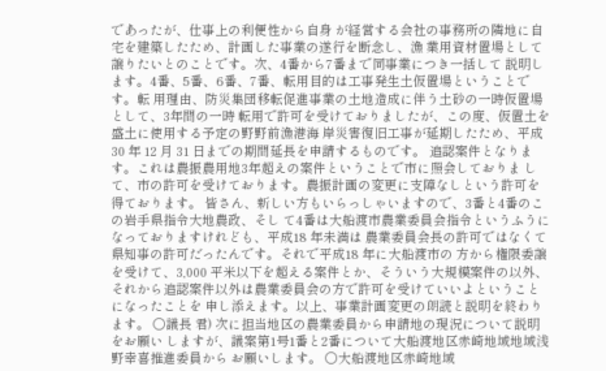であったが、仕事上の利便性から自身 が経営する会社の事務所の隣地に自宅を建築したため、計画した事業の遂行を断念し、漁 業用資材置場として譲りたいとのことです。次、4番から7番まで同事業につき一括して 説明します。4番、5番、6番、7番、転用目的は工事発生土仮置場ということです。転 用理由、防災集団移転促進事業の土地造成に伴う土砂の一時仮置場として、3年間の一時 転用で許可を受けておりましたが、この度、仮置土を盛土に使用する予定の野野前漁港海 岸災害復旧工事が延期したため、平成30 年 12 月 31 日までの期間延長を申請するものです。 追認案件となります。これは農振農用地3年超えの案件ということで市に照会しておりま して、市の許可を受けております。農振計画の変更に支障なしという許可を得ております。 皆さん、新しい方もいらっしゃいますので、3番と4番のこの岩手県指令大地農政、そし て4番は大船渡市農業委員会指令というふうになっておりますけれども、平成18 年未満は 農業委員会長の許可ではなくて県知事の許可だったんです。それで平成18 年に大船渡市の 方から権限委譲を受けて、3,000 平米以下を超える案件とか、そういう大規模案件の以外、 それから追認案件以外は農業委員会の方で許可を受けていいよということになったことを 申し添えます。以上、事業計画変更の朗読と説明を終わります。 ○議長 君) 次に担当地区の農業委員から申請地の現況について説明をお願い しますが、議案第1号1番と2番について大船渡地区赤崎地域地域浅野幸喜推進委員から お願いします。 ○大船渡地区赤崎地域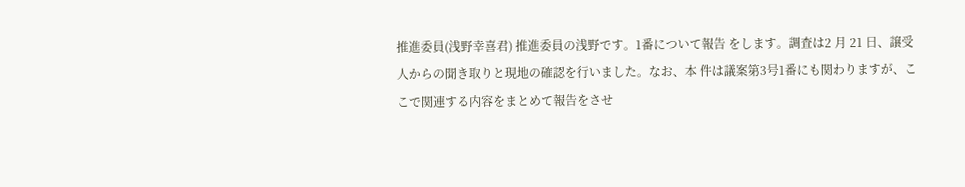推進委員(浅野幸喜君) 推進委員の浅野です。1番について報告 をします。調査は2 月 21 日、譲受人からの聞き取りと現地の確認を行いました。なお、本 件は議案第3号1番にも関わりますが、ここで関連する内容をまとめて報告をさせ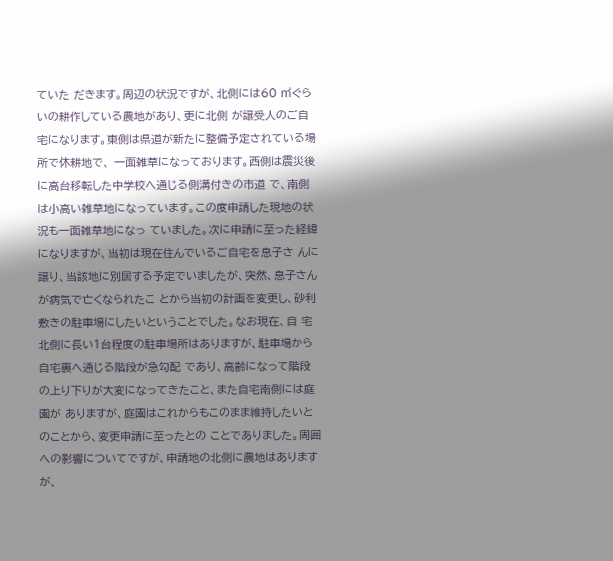ていた だきます。周辺の状況ですが、北側には60 ㎡ぐらいの耕作している農地があり、更に北側 が譲受人のご自宅になります。東側は県道が新たに整備予定されている場所で休耕地で、 一面雑草になっております。西側は震災後に高台移転した中学校へ通じる側溝付きの市道 で、南側は小高い雑草地になっています。この度申請した現地の状況も一面雑草地になっ ていました。次に申請に至った経緯になりますが、当初は現在住んでいるご自宅を息子さ んに譲り、当該地に別居する予定でいましたが、突然、息子さんが病気で亡くなられたこ とから当初の計画を変更し、砂利敷きの駐車場にしたいということでした。なお現在、自 宅北側に長い1台程度の駐車場所はありますが、駐車場から自宅裏へ通じる階段が急勾配 であり、高齢になって階段の上り下りが大変になってきたこと、また自宅南側には庭園が ありますが、庭園はこれからもこのまま維持したいとのことから、変更申請に至ったとの ことでありました。周囲への影響についてですが、申請地の北側に農地はありますが、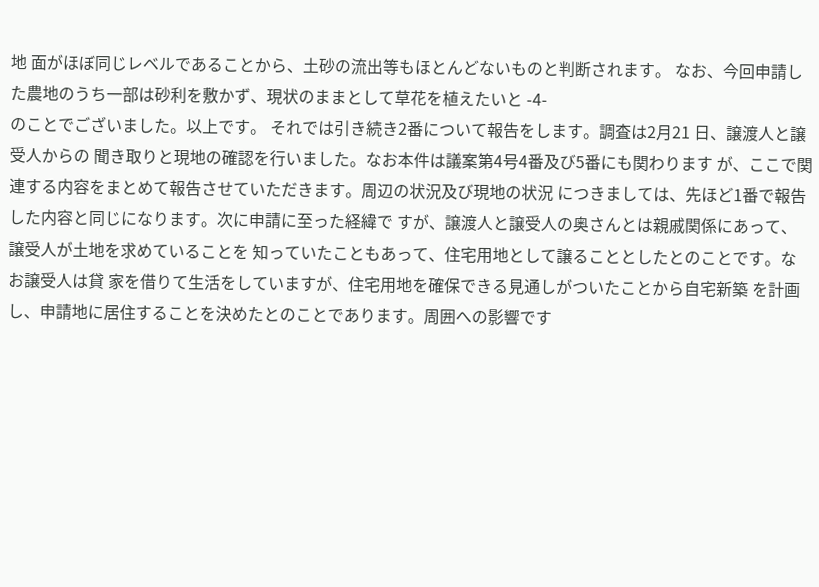地 面がほぼ同じレベルであることから、土砂の流出等もほとんどないものと判断されます。 なお、今回申請した農地のうち一部は砂利を敷かず、現状のままとして草花を植えたいと -4-
のことでございました。以上です。 それでは引き続き2番について報告をします。調査は2月21 日、譲渡人と譲受人からの 聞き取りと現地の確認を行いました。なお本件は議案第4号4番及び5番にも関わります が、ここで関連する内容をまとめて報告させていただきます。周辺の状況及び現地の状況 につきましては、先ほど1番で報告した内容と同じになります。次に申請に至った経緯で すが、譲渡人と譲受人の奥さんとは親戚関係にあって、譲受人が土地を求めていることを 知っていたこともあって、住宅用地として譲ることとしたとのことです。なお譲受人は貸 家を借りて生活をしていますが、住宅用地を確保できる見通しがついたことから自宅新築 を計画し、申請地に居住することを決めたとのことであります。周囲への影響です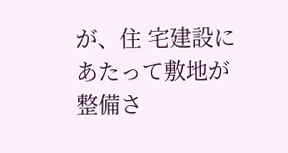が、住 宅建設にあたって敷地が整備さ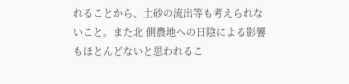れることから、土砂の流出等も考えられないこと。また北 側農地への日陰による影響もほとんどないと思われるこ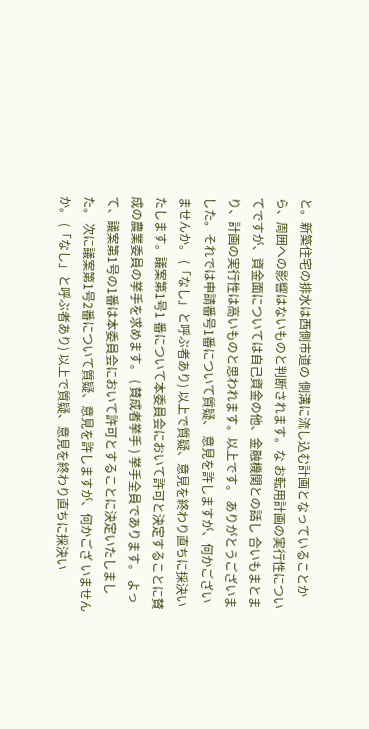と。新築住宅の排水は西側市道の 側溝に流し込む計画となっていることから、周囲への影響はないものと判断されます。な お転用計画の実行性についてですが、資金面については自己資金の他、金融機関との話し 合いもまとまり、計画の実行性は高いものと思われます。以上です。 ありがとうございました。それでは申請番号1番について質疑、 意見を許しますが、何かございませんか。 (「なし」と呼ぶ者あり) 以上で質疑、意見を終わり直ちに採決いたします。議案第1号1 番について本委員会において許可と決定することに賛成の農業委員の挙手を求めます。 ( 賛成者挙手 ) 挙手全員であります。 よって、議案第1号の1番は本委員会において許可とすることに決定いたしました。 次に議案第1号2番について質疑、意見を許しますが、何かござ いませんか。 (「なし」と呼ぶ者あり) 以上で質疑、意見を終わり直ちに採決い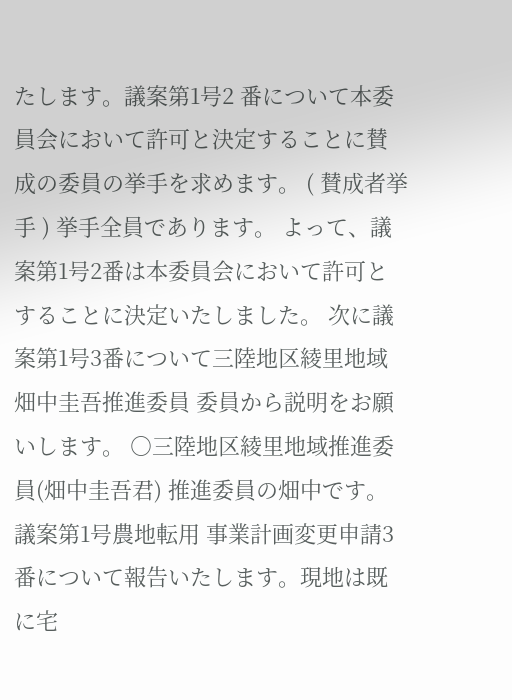たします。議案第1号2 番について本委員会において許可と決定することに賛成の委員の挙手を求めます。 ( 賛成者挙手 ) 挙手全員であります。 よって、議案第1号2番は本委員会において許可とすることに決定いたしました。 次に議案第1号3番について三陸地区綾里地域畑中圭吾推進委員 委員から説明をお願いします。 ○三陸地区綾里地域推進委員(畑中圭吾君) 推進委員の畑中です。議案第1号農地転用 事業計画変更申請3番について報告いたします。現地は既に宅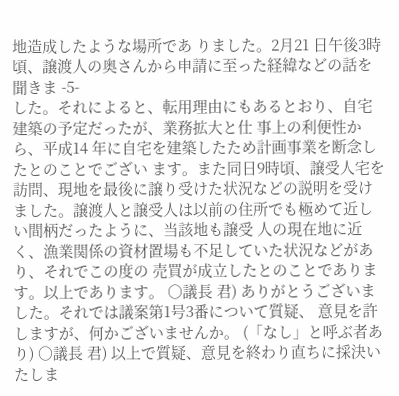地造成したような場所であ りました。2月21 日午後3時頃、譲渡人の奥さんから申請に至った経緯などの話を聞きま -5-
した。それによると、転用理由にもあるとおり、自宅建築の予定だったが、業務拡大と仕 事上の利便性から、平成14 年に自宅を建築したため計画事業を断念したとのことでござい ます。また同日9時頃、譲受人宅を訪問、現地を最後に譲り受けた状況などの説明を受け ました。譲渡人と譲受人は以前の住所でも極めて近しい間柄だったように、当該地も譲受 人の現在地に近く、漁業関係の資材置場も不足していた状況などがあり、それでこの度の 売買が成立したとのことであります。以上であります。 ○議長 君) ありがとうございました。それでは議案第1号3番について質疑、 意見を許しますが、何かございませんか。 (「なし」と呼ぶ者あり) ○議長 君) 以上で質疑、意見を終わり直ちに採決いたしま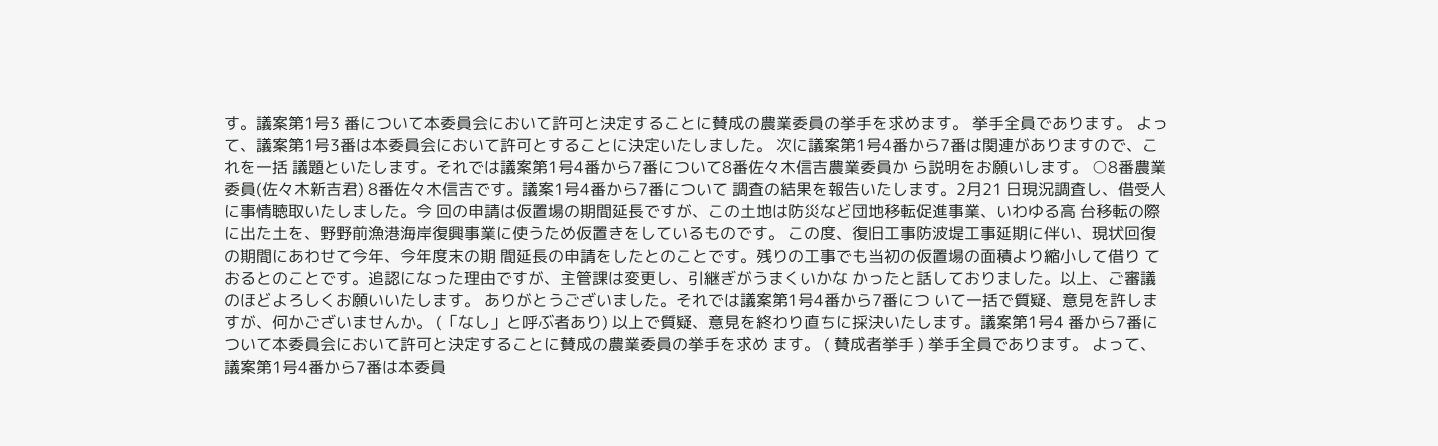す。議案第1号3 番について本委員会において許可と決定することに賛成の農業委員の挙手を求めます。 挙手全員であります。 よって、議案第1号3番は本委員会において許可とすることに決定いたしました。 次に議案第1号4番から7番は関連がありますので、これを一括 議題といたします。それでは議案第1号4番から7番について8番佐々木信吉農業委員か ら説明をお願いします。 ○8番農業委員(佐々木新吉君) 8番佐々木信吉です。議案1号4番から7番について 調査の結果を報告いたします。2月21 日現況調査し、借受人に事情聴取いたしました。今 回の申請は仮置場の期間延長ですが、この土地は防災など団地移転促進事業、いわゆる高 台移転の際に出た土を、野野前漁港海岸復興事業に使うため仮置きをしているものです。 この度、復旧工事防波堤工事延期に伴い、現状回復の期間にあわせて今年、今年度末の期 間延長の申請をしたとのことです。残りの工事でも当初の仮置場の面積より縮小して借り ておるとのことです。追認になった理由ですが、主管課は変更し、引継ぎがうまくいかな かったと話しておりました。以上、ご審議のほどよろしくお願いいたします。 ありがとうございました。それでは議案第1号4番から7番につ いて一括で質疑、意見を許しますが、何かございませんか。 (「なし」と呼ぶ者あり) 以上で質疑、意見を終わり直ちに採決いたします。議案第1号4 番から7番について本委員会において許可と決定することに賛成の農業委員の挙手を求め ます。 ( 賛成者挙手 ) 挙手全員であります。 よって、議案第1号4番から7番は本委員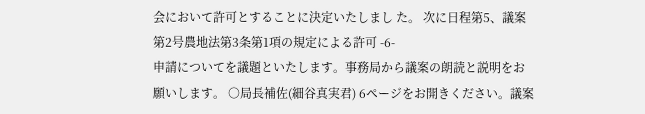会において許可とすることに決定いたしまし た。 次に日程第5、議案第2号農地法第3条第1項の規定による許可 -6-
申請についてを議題といたします。事務局から議案の朗読と説明をお願いします。 ○局長補佐(細谷真実君) 6ページをお開きください。議案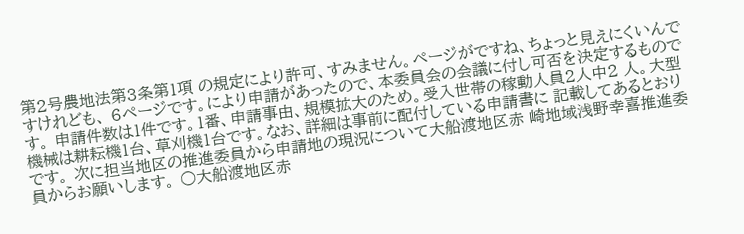第2号農地法第3条第1項 の規定により許可、すみません。ページがですね、ちょっと見えにくいんですけれども、 6ページです。により申請があったので、本委員会の会議に付し可否を決定するものです。 申請件数は1件です。1番、申請事由、規模拡大のため。受入世帯の稼動人員2人中2 人。大型機械は耕耘機1台、草刈機1台です。なお、詳細は事前に配付している申請書に 記載してあるとおりです。 次に担当地区の推進委員から申請地の現況について大船渡地区赤 崎地域浅野幸喜推進委員からお願いします。 ○大船渡地区赤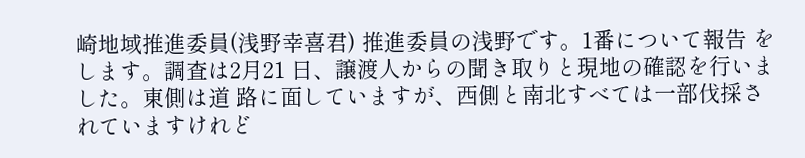崎地域推進委員(浅野幸喜君) 推進委員の浅野です。1番について報告 をします。調査は2月21 日、譲渡人からの聞き取りと現地の確認を行いました。東側は道 路に面していますが、西側と南北すべては一部伐採されていますけれど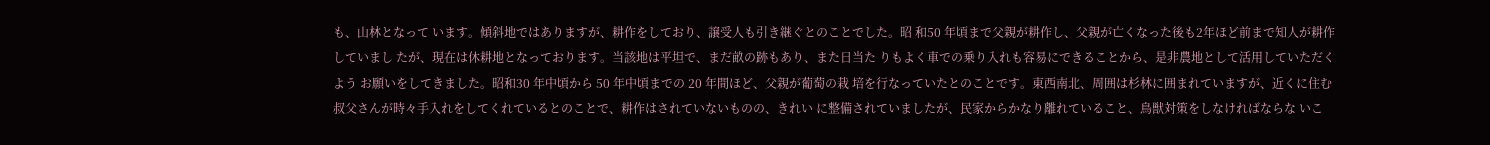も、山林となって います。傾斜地ではありますが、耕作をしており、譲受人も引き継ぐとのことでした。昭 和50 年頃まで父親が耕作し、父親が亡くなった後も2年ほど前まで知人が耕作していまし たが、現在は休耕地となっております。当該地は平坦で、まだ畝の跡もあり、また日当た りもよく車での乗り入れも容易にできることから、是非農地として活用していただくよう お願いをしてきました。昭和30 年中頃から 50 年中頃までの 20 年間ほど、父親が葡萄の栽 培を行なっていたとのことです。東西南北、周囲は杉林に囲まれていますが、近くに住む 叔父さんが時々手入れをしてくれているとのことで、耕作はされていないものの、きれい に整備されていましたが、民家からかなり離れていること、鳥獣対策をしなければならな いこ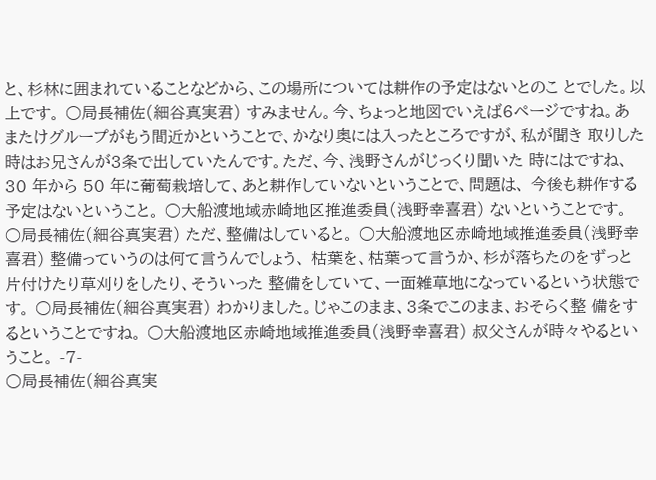と、杉林に囲まれていることなどから、この場所については耕作の予定はないとのこ とでした。以上です。 ○局長補佐(細谷真実君) すみません。今、ちょっと地図でいえば6ページですね。あ またけグループがもう間近かということで、かなり奥には入ったところですが、私が聞き 取りした時はお兄さんが3条で出していたんです。ただ、今、浅野さんがじっくり聞いた 時にはですね、30 年から 50 年に葡萄栽培して、あと耕作していないということで、問題は、 今後も耕作する予定はないということ。 ○大船渡地域赤崎地区推進委員(浅野幸喜君) ないということです。 ○局長補佐(細谷真実君) ただ、整備はしていると。 ○大船渡地区赤崎地域推進委員(浅野幸喜君) 整備っていうのは何て言うんでしょう、 枯葉を、枯葉って言うか、杉が落ちたのをずっと片付けたり草刈りをしたり、そういった 整備をしていて、一面雑草地になっているという状態です。 ○局長補佐(細谷真実君) わかりました。じゃこのまま、3条でこのまま、おそらく整 備をするということですね。 ○大船渡地区赤崎地域推進委員(浅野幸喜君) 叔父さんが時々やるということ。 -7-
○局長補佐(細谷真実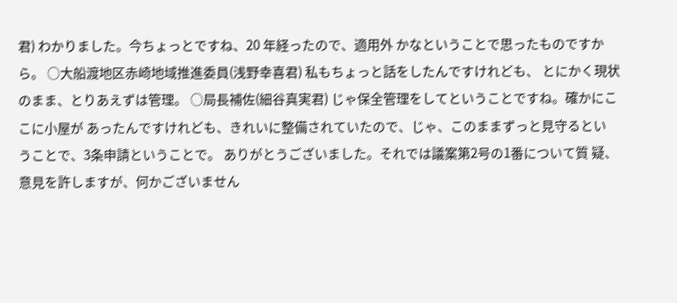君) わかりました。今ちょっとですね、20 年経ったので、適用外 かなということで思ったものですから。 ○大船渡地区赤崎地域推進委員(浅野幸喜君) 私もちょっと話をしたんですけれども、 とにかく現状のまま、とりあえずは管理。 ○局長補佐(細谷真実君) じゃ保全管理をしてということですね。確かにここに小屋が あったんですけれども、きれいに整備されていたので、じゃ、このままずっと見守るとい うことで、3条申請ということで。 ありがとうございました。それでは議案第2号の1番について質 疑、意見を許しますが、何かございません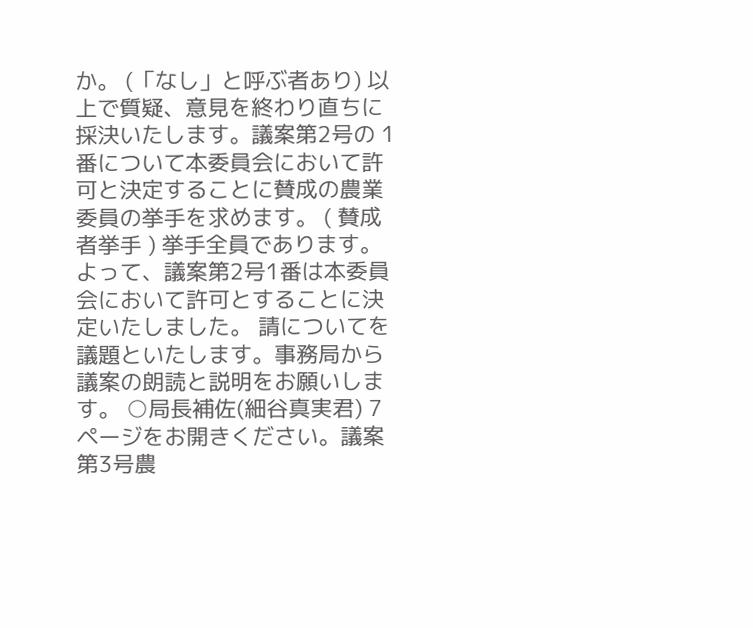か。 (「なし」と呼ぶ者あり) 以上で質疑、意見を終わり直ちに採決いたします。議案第2号の 1番について本委員会において許可と決定することに賛成の農業委員の挙手を求めます。 ( 賛成者挙手 ) 挙手全員であります。 よって、議案第2号1番は本委員会において許可とすることに決定いたしました。 請についてを議題といたします。事務局から議案の朗読と説明をお願いします。 ○局長補佐(細谷真実君) 7ページをお開きください。議案第3号農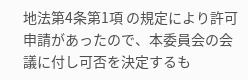地法第4条第1項 の規定により許可申請があったので、本委員会の会議に付し可否を決定するも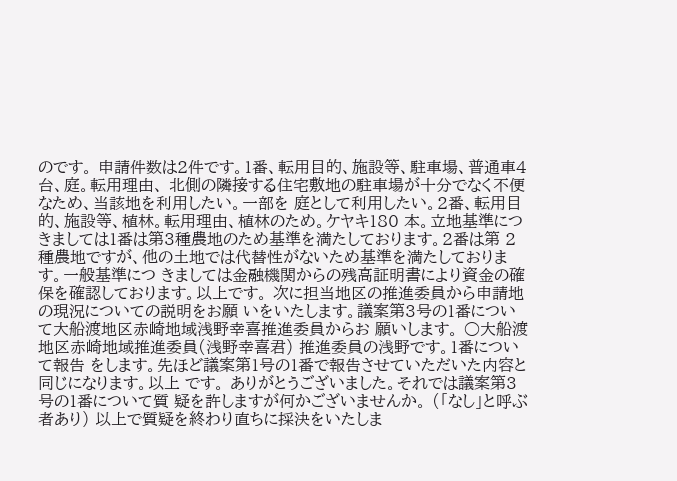のです。 申請件数は2件です。1番、転用目的、施設等、駐車場、普通車4台、庭。転用理由、 北側の隣接する住宅敷地の駐車場が十分でなく不便なため、当該地を利用したい。一部を 庭として利用したい。2番、転用目的、施設等、植林。転用理由、植林のため。ケヤキ180 本。立地基準につきましては1番は第3種農地のため基準を満たしております。2番は第 2種農地ですが、他の土地では代替性がないため基準を満たしております。一般基準につ きましては金融機関からの残高証明書により資金の確保を確認しております。以上です。 次に担当地区の推進委員から申請地の現況についての説明をお願 いをいたします。議案第3号の1番について大船渡地区赤崎地域浅野幸喜推進委員からお 願いします。 ○大船渡地区赤崎地域推進委員(浅野幸喜君) 推進委員の浅野です。1番について報告 をします。先ほど議案第1号の1番で報告させていただいた内容と同じになります。以上 です。 ありがとうございました。それでは議案第3号の1番について質 疑を許しますが何かございませんか。 (「なし」と呼ぶ者あり) 以上で質疑を終わり直ちに採決をいたしま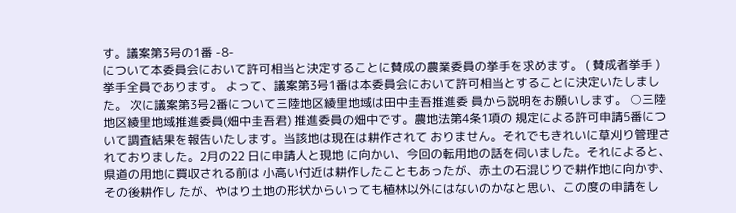す。議案第3号の1番 -8-
について本委員会において許可相当と決定することに賛成の農業委員の挙手を求めます。 ( 賛成者挙手 ) 挙手全員であります。 よって、議案第3号1番は本委員会において許可相当とすることに決定いたしました。 次に議案第3号2番について三陸地区綾里地域は田中圭吾推進委 員から説明をお願いします。 ○三陸地区綾里地域推進委員(畑中圭吾君) 推進委員の畑中です。農地法第4条1項の 規定による許可申請5番について調査結果を報告いたします。当該地は現在は耕作されて おりません。それでもきれいに草刈り管理されておりました。2月の22 日に申請人と現地 に向かい、今回の転用地の話を伺いました。それによると、県道の用地に買収される前は 小高い付近は耕作したこともあったが、赤土の石混じりで耕作地に向かず、その後耕作し たが、やはり土地の形状からいっても植林以外にはないのかなと思い、この度の申請をし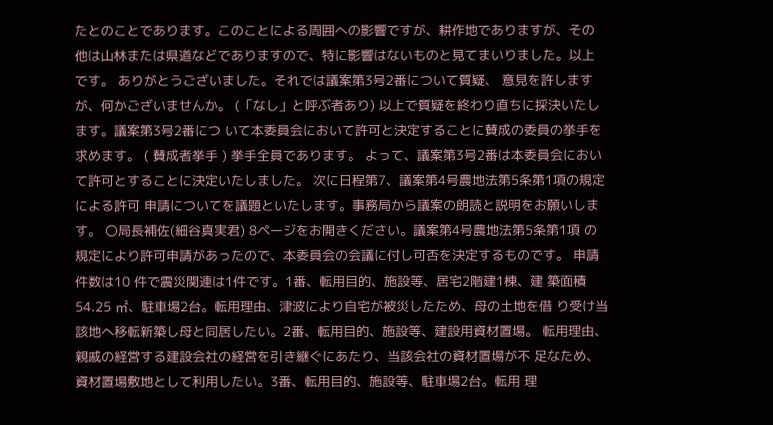たとのことであります。このことによる周囲への影響ですが、耕作地でありますが、その 他は山林または県道などでありますので、特に影響はないものと見てまいりました。以上 です。 ありがとうございました。それでは議案第3号2番について質疑、 意見を許しますが、何かございませんか。 (「なし」と呼ぶ者あり) 以上で質疑を終わり直ちに採決いたします。議案第3号2番につ いて本委員会において許可と決定することに賛成の委員の挙手を求めます。 ( 賛成者挙手 ) 挙手全員であります。 よって、議案第3号2番は本委員会において許可とすることに決定いたしました。 次に日程第7、議案第4号農地法第5条第1項の規定による許可 申請についてを議題といたします。事務局から議案の朗読と説明をお願いします。 〇局長補佐(細谷真実君) 8ページをお開きください。議案第4号農地法第5条第1項 の規定により許可申請があったので、本委員会の会議に付し可否を決定するものです。 申請件数は10 件で震災関連は1件です。1番、転用目的、施設等、居宅2階建1棟、建 築面積 54.25 ㎡、駐車場2台。転用理由、津波により自宅が被災したため、母の土地を借 り受け当該地へ移転新築し母と同居したい。2番、転用目的、施設等、建設用資材置場。 転用理由、親戚の経営する建設会社の経営を引き継ぐにあたり、当該会社の資材置場が不 足なため、資材置場敷地として利用したい。3番、転用目的、施設等、駐車場2台。転用 理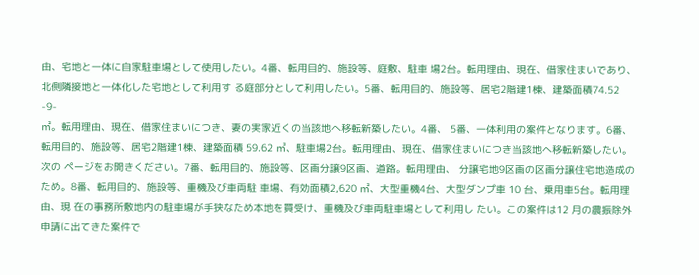由、宅地と一体に自家駐車場として使用したい。4番、転用目的、施設等、庭敷、駐車 場2台。転用理由、現在、借家住まいであり、北側隣接地と一体化した宅地として利用す る庭部分として利用したい。5番、転用目的、施設等、居宅2階建1棟、建築面積74.52 -9-
㎡。転用理由、現在、借家住まいにつき、妻の実家近くの当該地へ移転新築したい。4番、 5番、一体利用の案件となります。6番、転用目的、施設等、居宅2階建1棟、建築面積 59.62 ㎡、駐車場2台。転用理由、現在、借家住まいにつき当該地へ移転新築したい。次の ページをお開きください。7番、転用目的、施設等、区画分譲9区画、道路。転用理由、 分譲宅地9区画の区画分譲住宅地造成のため。8番、転用目的、施設等、重機及び車両駐 車場、有効面積2,620 ㎡、大型重機4台、大型ダンプ車 10 台、乗用車5台。転用理由、現 在の事務所敷地内の駐車場が手狭なため本地を買受け、重機及び車両駐車場として利用し たい。この案件は12 月の農振除外申請に出てきた案件で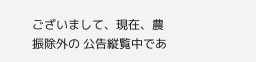ございまして、現在、農振除外の 公告縦覧中であ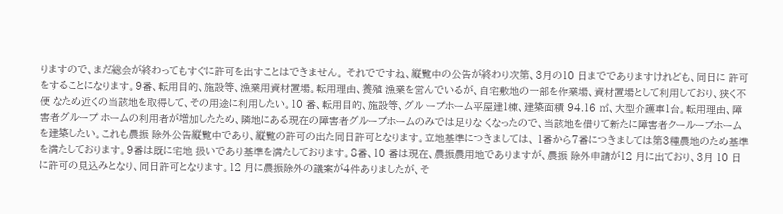りますので、まだ総会が終わってもすぐに許可を出すことはできません。 それでですね、縦覧中の公告が終わり次第、3月の10 日まででありますけれども、同日に 許可をすることになります。9番、転用目的、施設等、漁業用資材置場。転用理由、養殖 漁業を営んでいるが、自宅敷地の一部を作業場、資材置場として利用しており、狭く不便 なため近くの当該地を取得して、その用途に利用したい。10 番、転用目的、施設等、グル ープホーム平屋建1棟、建築面積 94.16 ㎡、大型介護車1台。転用理由、障害者グループ ホームの利用者が増加したため、隣地にある現在の障害者グループホームのみでは足りな くなったので、当該地を借りて新たに障害者クーループホームを建築したい。これも農振 除外公告縦覧中であり、縦覧の許可の出た同日許可となります。立地基準につきましては、 1番から7番につきましては第3種農地のため基準を満たしております。9番は既に宅地 扱いであり基準を満たしております。8番、10 番は現在、農振農用地でありますが、農振 除外申請が12 月に出ており、3月 10 日に許可の見込みとなり、同日許可となります。12 月に農振除外の議案が4件ありましたが、そ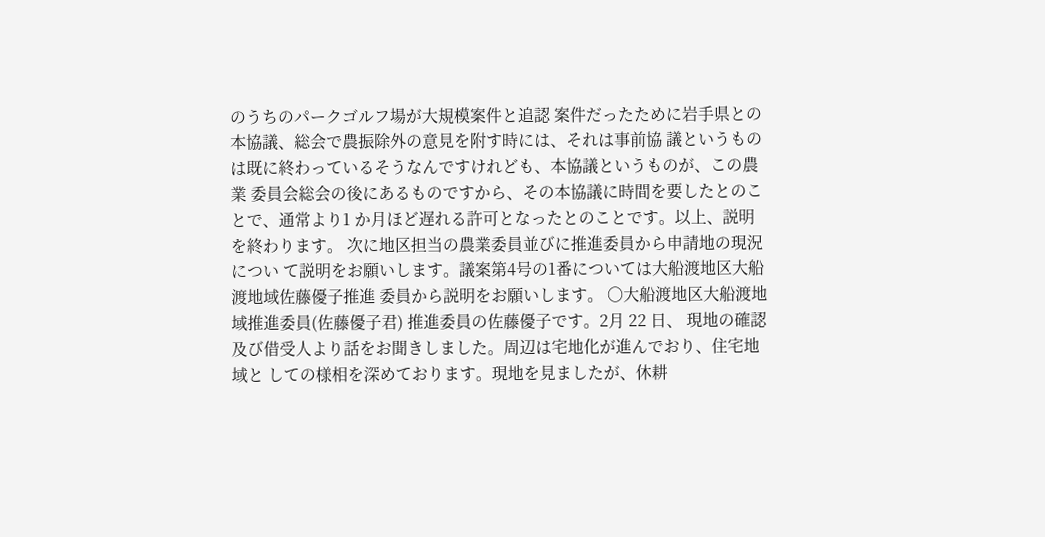のうちのパークゴルフ場が大規模案件と追認 案件だったために岩手県との本協議、総会で農振除外の意見を附す時には、それは事前協 議というものは既に終わっているそうなんですけれども、本協議というものが、この農業 委員会総会の後にあるものですから、その本協議に時間を要したとのことで、通常より1 か月ほど遅れる許可となったとのことです。以上、説明を終わります。 次に地区担当の農業委員並びに推進委員から申請地の現況につい て説明をお願いします。議案第4号の1番については大船渡地区大船渡地域佐藤優子推進 委員から説明をお願いします。 〇大船渡地区大船渡地域推進委員(佐藤優子君) 推進委員の佐藤優子です。2月 22 日、 現地の確認及び借受人より話をお聞きしました。周辺は宅地化が進んでおり、住宅地域と しての様相を深めております。現地を見ましたが、休耕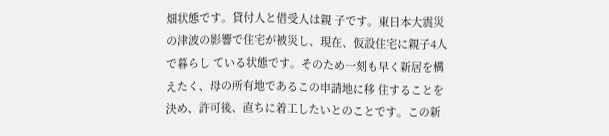畑状態です。貸付人と借受人は親 子です。東日本大震災の津波の影響で住宅が被災し、現在、仮設住宅に親子4人で暮らし ている状態です。そのため一刻も早く新居を構えたく、母の所有地であるこの申請地に移 住することを決め、許可後、直ちに着工したいとのことです。この新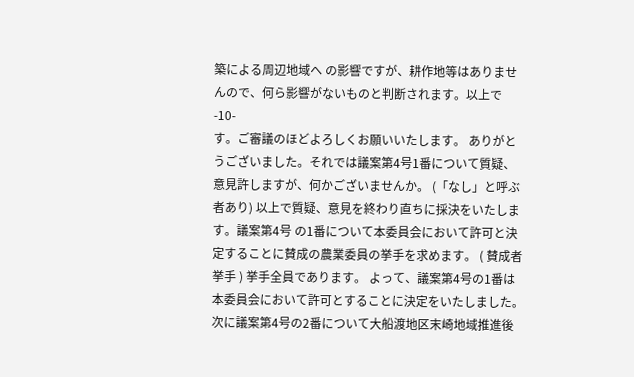築による周辺地域へ の影響ですが、耕作地等はありませんので、何ら影響がないものと判断されます。以上で -10-
す。ご審議のほどよろしくお願いいたします。 ありがとうございました。それでは議案第4号1番について質疑、 意見許しますが、何かございませんか。 (「なし」と呼ぶ者あり) 以上で質疑、意見を終わり直ちに採決をいたします。議案第4号 の1番について本委員会において許可と決定することに賛成の農業委員の挙手を求めます。 ( 賛成者挙手 ) 挙手全員であります。 よって、議案第4号の1番は本委員会において許可とすることに決定をいたしました。 次に議案第4号の2番について大船渡地区末崎地域推進後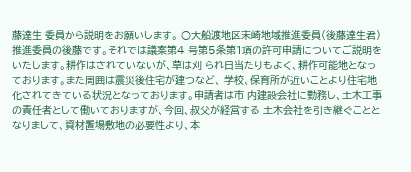藤達生 委員から説明をお願いします。 ○大船渡地区末崎地域推進委員(後藤達生君) 推進委員の後藤です。それでは議案第4 号第5条第1項の許可申請についてご説明をいたします。耕作はされていないが、草は刈 られ日当たりもよく、耕作可能地となっております。また周囲は震災後住宅が建つなど、 学校、保育所が近いことより住宅地化されてきている状況となっております。申請者は市 内建設会社に勤務し、土木工事の責任者として働いておりますが、今回、叔父が経営する 土木会社を引き継ぐこととなりまして、資材置場敷地の必要性より、本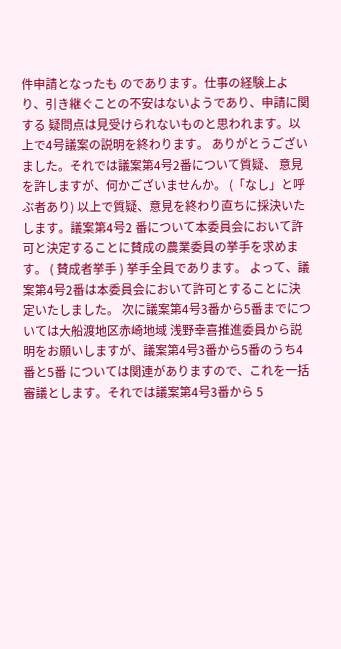件申請となったも のであります。仕事の経験上より、引き継ぐことの不安はないようであり、申請に関する 疑問点は見受けられないものと思われます。以上で4号議案の説明を終わります。 ありがとうございました。それでは議案第4号2番について質疑、 意見を許しますが、何かございませんか。 (「なし」と呼ぶ者あり) 以上で質疑、意見を終わり直ちに採決いたします。議案第4号2 番について本委員会において許可と決定することに賛成の農業委員の挙手を求めます。 ( 賛成者挙手 ) 挙手全員であります。 よって、議案第4号2番は本委員会において許可とすることに決定いたしました。 次に議案第4号3番から5番までについては大船渡地区赤崎地域 浅野幸喜推進委員から説明をお願いしますが、議案第4号3番から5番のうち4番と5番 については関連がありますので、これを一括審議とします。それでは議案第4号3番から 5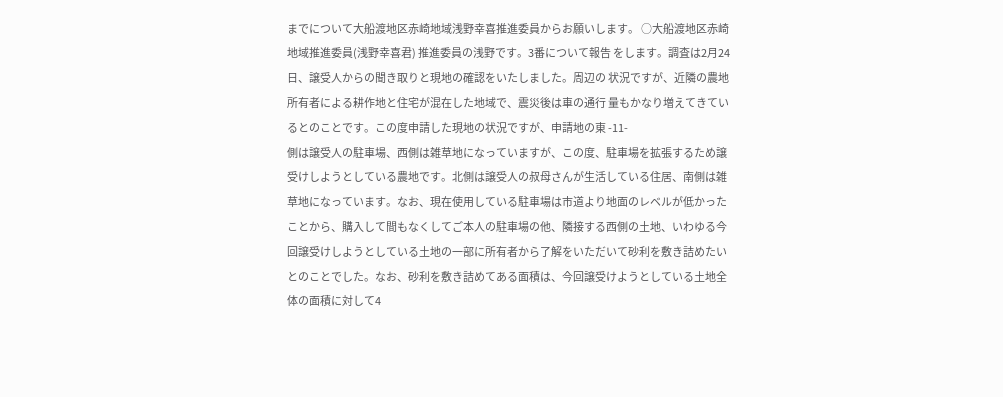までについて大船渡地区赤崎地域浅野幸喜推進委員からお願いします。 ○大船渡地区赤崎地域推進委員(浅野幸喜君) 推進委員の浅野です。3番について報告 をします。調査は2月24 日、譲受人からの聞き取りと現地の確認をいたしました。周辺の 状況ですが、近隣の農地所有者による耕作地と住宅が混在した地域で、震災後は車の通行 量もかなり増えてきているとのことです。この度申請した現地の状況ですが、申請地の東 -11-
側は譲受人の駐車場、西側は雑草地になっていますが、この度、駐車場を拡張するため譲 受けしようとしている農地です。北側は譲受人の叔母さんが生活している住居、南側は雑 草地になっています。なお、現在使用している駐車場は市道より地面のレベルが低かった ことから、購入して間もなくしてご本人の駐車場の他、隣接する西側の土地、いわゆる今 回譲受けしようとしている土地の一部に所有者から了解をいただいて砂利を敷き詰めたい とのことでした。なお、砂利を敷き詰めてある面積は、今回譲受けようとしている土地全 体の面積に対して4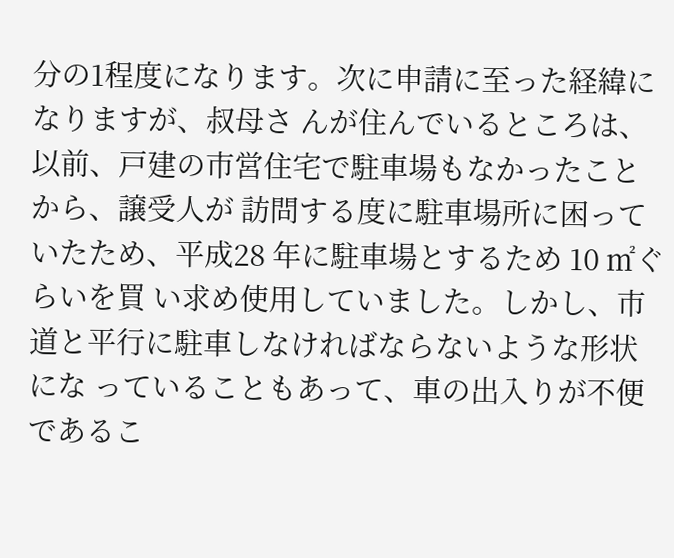分の1程度になります。次に申請に至った経緯になりますが、叔母さ んが住んでいるところは、以前、戸建の市営住宅で駐車場もなかったことから、譲受人が 訪問する度に駐車場所に困っていたため、平成28 年に駐車場とするため 10 ㎡ぐらいを買 い求め使用していました。しかし、市道と平行に駐車しなければならないような形状にな っていることもあって、車の出入りが不便であるこ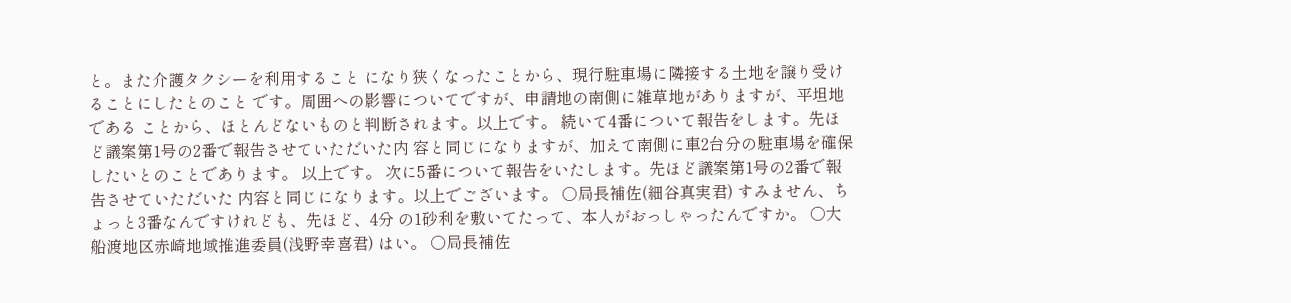と。また介護タクシーを利用すること になり狭くなったことから、現行駐車場に隣接する土地を譲り受けることにしたとのこと です。周囲への影響についてですが、申請地の南側に雑草地がありますが、平坦地である ことから、ほとんどないものと判断されます。以上です。 続いて4番について報告をします。先ほど議案第1号の2番で報告させていただいた内 容と同じになりますが、加えて南側に車2台分の駐車場を確保したいとのことであります。 以上です。 次に5番について報告をいたします。先ほど議案第1号の2番で報告させていただいた 内容と同じになります。以上でございます。 ○局長補佐(細谷真実君) すみません、ちょっと3番なんですけれども、先ほど、4分 の1砂利を敷いてたって、本人がおっしゃったんですか。 ○大船渡地区赤崎地域推進委員(浅野幸喜君) はい。 ○局長補佐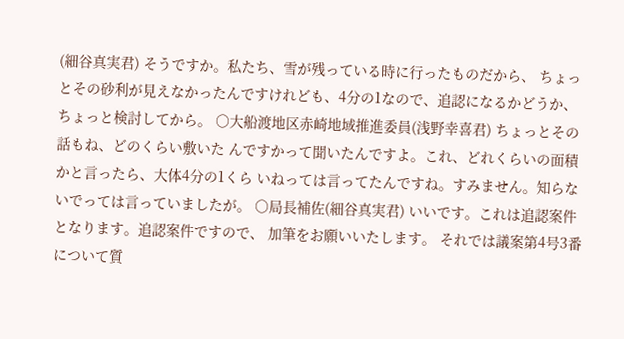(細谷真実君) そうですか。私たち、雪が残っている時に行ったものだから、 ちょっとその砂利が見えなかったんですけれども、4分の1なので、追認になるかどうか、 ちょっと検討してから。 ○大船渡地区赤崎地域推進委員(浅野幸喜君) ちょっとその話もね、どのくらい敷いた んですかって聞いたんですよ。これ、どれくらいの面積かと言ったら、大体4分の1くら いねっては言ってたんですね。すみません。知らないでっては言っていましたが。 ○局長補佐(細谷真実君) いいです。これは追認案件となります。追認案件ですので、 加筆をお願いいたします。 それでは議案第4号3番について質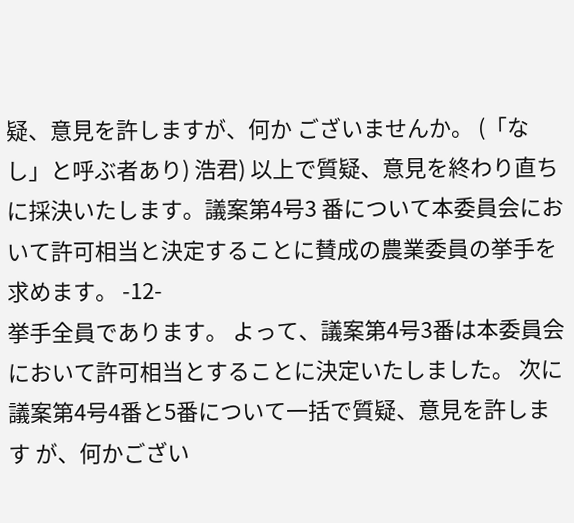疑、意見を許しますが、何か ございませんか。 (「なし」と呼ぶ者あり) 浩君) 以上で質疑、意見を終わり直ちに採決いたします。議案第4号3 番について本委員会において許可相当と決定することに賛成の農業委員の挙手を求めます。 -12-
挙手全員であります。 よって、議案第4号3番は本委員会において許可相当とすることに決定いたしました。 次に議案第4号4番と5番について一括で質疑、意見を許します が、何かござい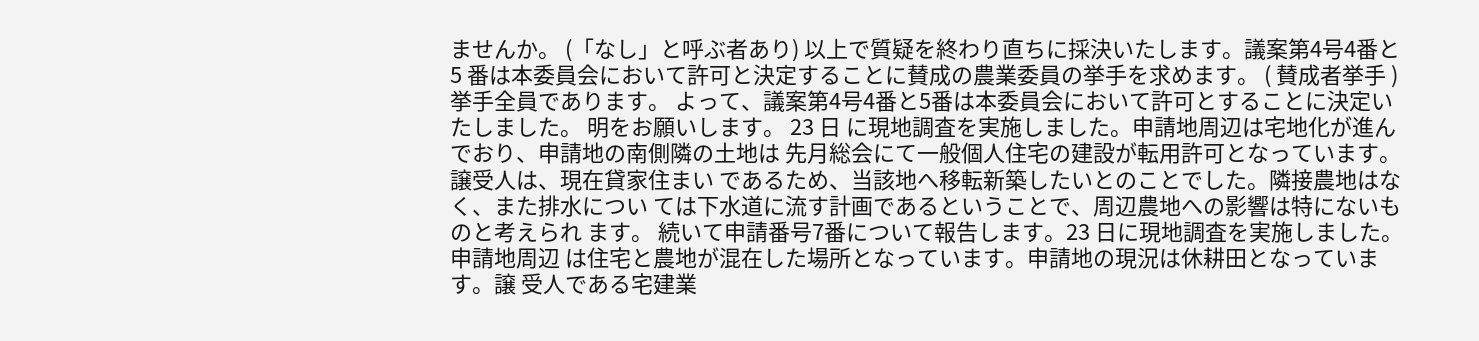ませんか。 (「なし」と呼ぶ者あり) 以上で質疑を終わり直ちに採決いたします。議案第4号4番と5 番は本委員会において許可と決定することに賛成の農業委員の挙手を求めます。 ( 賛成者挙手 ) 挙手全員であります。 よって、議案第4号4番と5番は本委員会において許可とすることに決定いたしました。 明をお願いします。 23 日 に現地調査を実施しました。申請地周辺は宅地化が進んでおり、申請地の南側隣の土地は 先月総会にて一般個人住宅の建設が転用許可となっています。譲受人は、現在貸家住まい であるため、当該地へ移転新築したいとのことでした。隣接農地はなく、また排水につい ては下水道に流す計画であるということで、周辺農地への影響は特にないものと考えられ ます。 続いて申請番号7番について報告します。23 日に現地調査を実施しました。申請地周辺 は住宅と農地が混在した場所となっています。申請地の現況は休耕田となっています。譲 受人である宅建業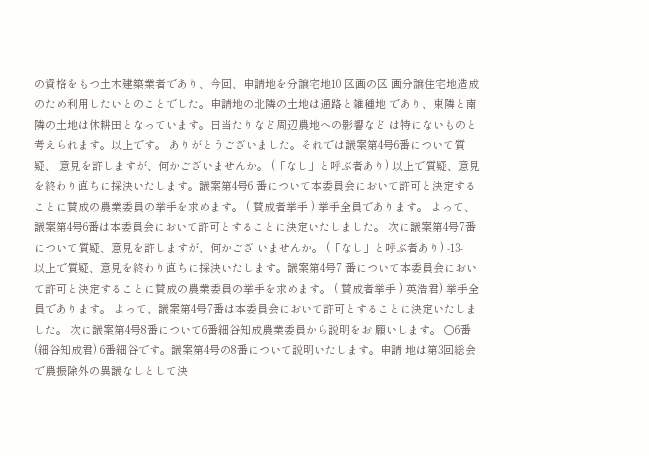の資格をもつ土木建築業者であり、今回、申請地を分譲宅地10 区画の区 画分譲住宅地造成のため利用したいとのことでした。申請地の北隣の土地は通路と雑種地 であり、東隣と南隣の土地は休耕田となっています。日当たりなど周辺農地への影響など は特にないものと考えられます。以上です。 ありがとうございました。それでは議案第4号6番について質疑、 意見を許しますが、何かございませんか。 (「なし」と呼ぶ者あり) 以上で質疑、意見を終わり直ちに採決いたします。議案第4号6 番について本委員会において許可と決定することに賛成の農業委員の挙手を求めます。 ( 賛成者挙手 ) 挙手全員であります。 よって、議案第4号6番は本委員会において許可とすることに決定いたしました。 次に議案第4号7番について質疑、意見を許しますが、何かござ いませんか。 (「なし」と呼ぶ者あり) -13-
以上で質疑、意見を終わり直ちに採決いたします。議案第4号7 番について本委員会において許可と決定することに賛成の農業委員の挙手を求めます。 ( 賛成者挙手 ) 英浩君) 挙手全員であります。 よって、議案第4号7番は本委員会において許可とすることに決定いたしました。 次に議案第4号8番について6番細谷知成農業委員から説明をお 願いします。 ○6番(細谷知成君) 6番細谷です。議案第4号の8番について説明いたします。申請 地は第3回総会で農振除外の異議なしとして決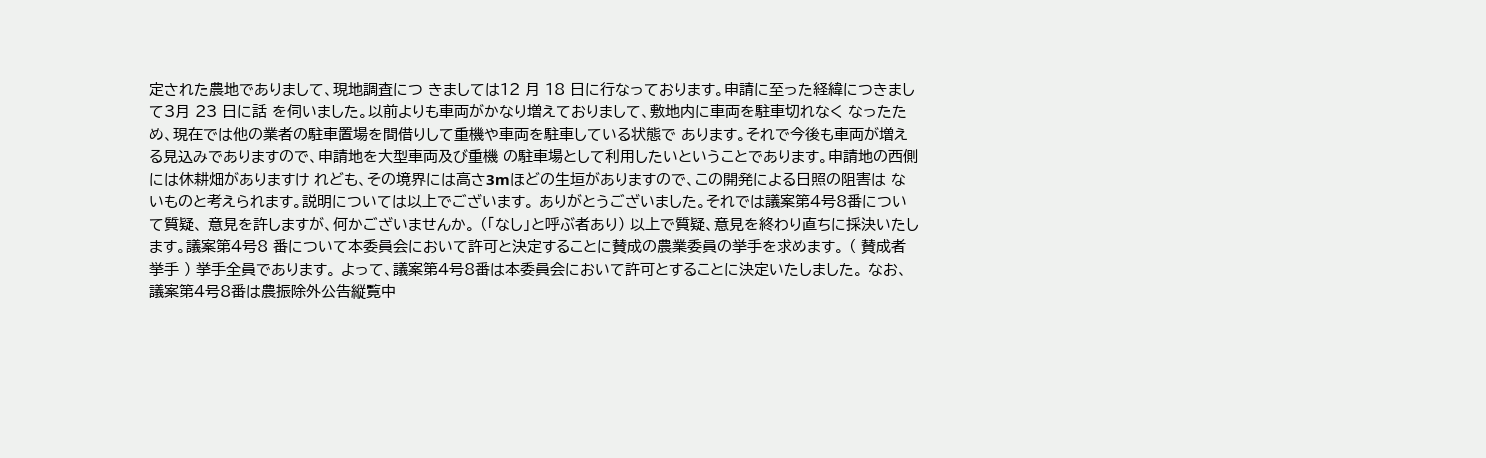定された農地でありまして、現地調査につ きましては12 月 18 日に行なっております。申請に至った経緯につきまして3月 23 日に話 を伺いました。以前よりも車両がかなり増えておりまして、敷地内に車両を駐車切れなく なったため、現在では他の業者の駐車置場を間借りして重機や車両を駐車している状態で あります。それで今後も車両が増える見込みでありますので、申請地を大型車両及び重機 の駐車場として利用したいということであります。申請地の西側には休耕畑がありますけ れども、その境界には高さ3mほどの生垣がありますので、この開発による日照の阻害は ないものと考えられます。説明については以上でございます。 ありがとうございました。それでは議案第4号8番について質疑、 意見を許しますが、何かございませんか。 (「なし」と呼ぶ者あり) 以上で質疑、意見を終わり直ちに採決いたします。議案第4号8 番について本委員会において許可と決定することに賛成の農業委員の挙手を求めます。 ( 賛成者挙手 ) 挙手全員であります。 よって、議案第4号8番は本委員会において許可とすることに決定いたしました。 なお、議案第4号8番は農振除外公告縦覧中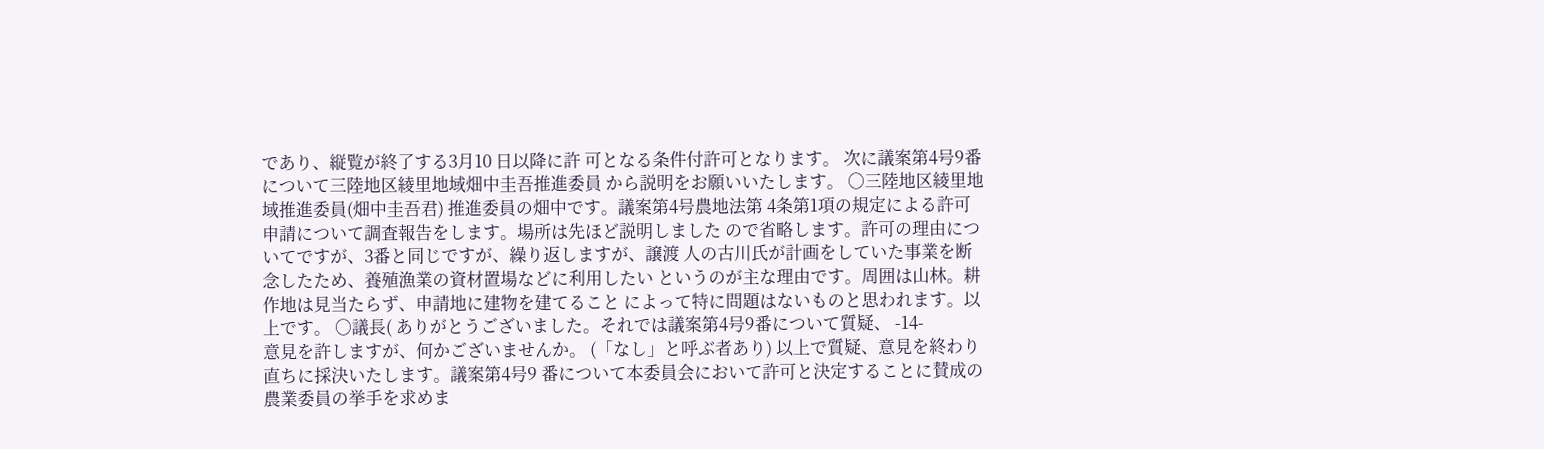であり、縦覧が終了する3月10 日以降に許 可となる条件付許可となります。 次に議案第4号9番について三陸地区綾里地域畑中圭吾推進委員 から説明をお願いいたします。 ○三陸地区綾里地域推進委員(畑中圭吾君) 推進委員の畑中です。議案第4号農地法第 4条第1項の規定による許可申請について調査報告をします。場所は先ほど説明しました ので省略します。許可の理由についてですが、3番と同じですが、繰り返しますが、譲渡 人の古川氏が計画をしていた事業を断念したため、養殖漁業の資材置場などに利用したい というのが主な理由です。周囲は山林。耕作地は見当たらず、申請地に建物を建てること によって特に問題はないものと思われます。以上です。 ○議長( ありがとうございました。それでは議案第4号9番について質疑、 -14-
意見を許しますが、何かございませんか。 (「なし」と呼ぶ者あり) 以上で質疑、意見を終わり直ちに採決いたします。議案第4号9 番について本委員会において許可と決定することに賛成の農業委員の挙手を求めま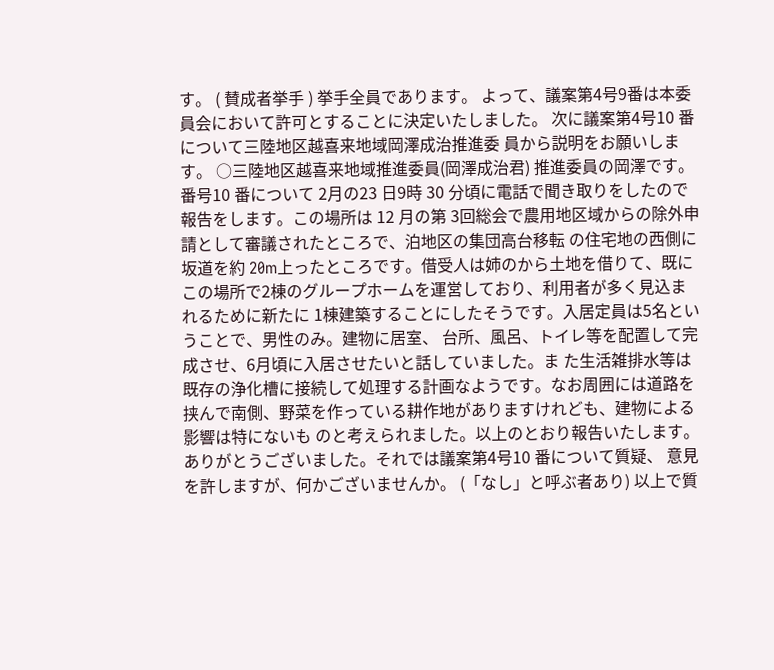す。 ( 賛成者挙手 ) 挙手全員であります。 よって、議案第4号9番は本委員会において許可とすることに決定いたしました。 次に議案第4号10 番について三陸地区越喜来地域岡澤成治推進委 員から説明をお願いします。 ○三陸地区越喜来地域推進委員(岡澤成治君) 推進委員の岡澤です。番号10 番について 2月の23 日9時 30 分頃に電話で聞き取りをしたので報告をします。この場所は 12 月の第 3回総会で農用地区域からの除外申請として審議されたところで、泊地区の集団高台移転 の住宅地の西側に坂道を約 20m上ったところです。借受人は姉のから土地を借りて、既に この場所で2棟のグループホームを運営しており、利用者が多く見込まれるために新たに 1棟建築することにしたそうです。入居定員は5名ということで、男性のみ。建物に居室、 台所、風呂、トイレ等を配置して完成させ、6月頃に入居させたいと話していました。ま た生活雑排水等は既存の浄化槽に接続して処理する計画なようです。なお周囲には道路を 挟んで南側、野菜を作っている耕作地がありますけれども、建物による影響は特にないも のと考えられました。以上のとおり報告いたします。 ありがとうございました。それでは議案第4号10 番について質疑、 意見を許しますが、何かございませんか。 (「なし」と呼ぶ者あり) 以上で質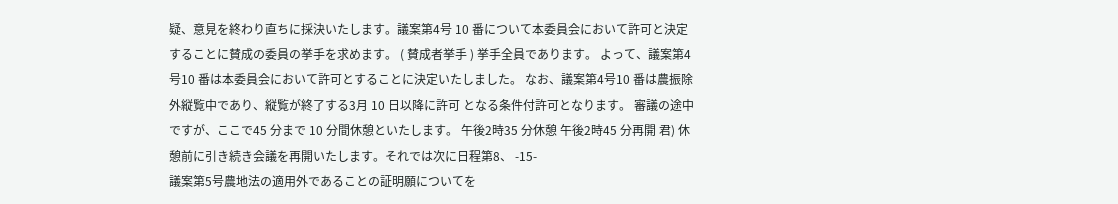疑、意見を終わり直ちに採決いたします。議案第4号 10 番について本委員会において許可と決定することに賛成の委員の挙手を求めます。 ( 賛成者挙手 ) 挙手全員であります。 よって、議案第4号10 番は本委員会において許可とすることに決定いたしました。 なお、議案第4号10 番は農振除外縦覧中であり、縦覧が終了する3月 10 日以降に許可 となる条件付許可となります。 審議の途中ですが、ここで45 分まで 10 分間休憩といたします。 午後2時35 分休憩 午後2時45 分再開 君) 休憩前に引き続き会議を再開いたします。それでは次に日程第8、 -15-
議案第5号農地法の適用外であることの証明願についてを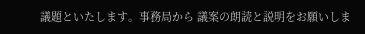議題といたします。事務局から 議案の朗読と説明をお願いしま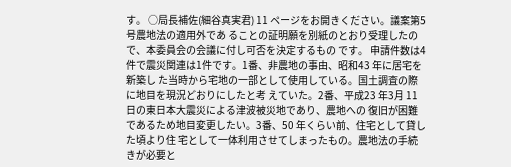す。 ○局長補佐(細谷真実君) 11 ページをお開きください。議案第5号農地法の適用外であ ることの証明願を別紙のとおり受理したので、本委員会の会議に付し可否を決定するもの です。 申請件数は4件で震災関連は1件です。1番、非農地の事由、昭和43 年に居宅を新築し た当時から宅地の一部として使用している。国土調査の際に地目を現況どおりにしたと考 えていた。2番、平成23 年3月 11 日の東日本大震災による津波被災地であり、農地への 復旧が困難であるため地目変更したい。3番、50 年くらい前、住宅として貸した頃より住 宅として一体利用させてしまったもの。農地法の手続きが必要と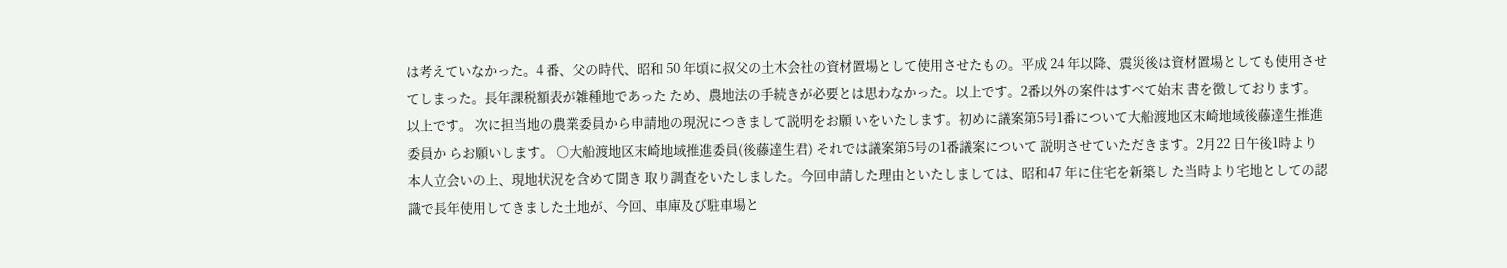は考えていなかった。4 番、父の時代、昭和 50 年頃に叔父の土木会社の資材置場として使用させたもの。平成 24 年以降、震災後は資材置場としても使用させてしまった。長年課税額表が雑種地であった ため、農地法の手続きが必要とは思わなかった。以上です。2番以外の案件はすべて始末 書を徴しております。以上です。 次に担当地の農業委員から申請地の現況につきまして説明をお願 いをいたします。初めに議案第5号1番について大船渡地区末崎地域後藤達生推進委員か らお願いします。 ○大船渡地区末崎地域推進委員(後藤達生君) それでは議案第5号の1番議案について 説明させていただきます。2月22 日午後1時より本人立会いの上、現地状況を含めて聞き 取り調査をいたしました。今回申請した理由といたしましては、昭和47 年に住宅を新築し た当時より宅地としての認識で長年使用してきました土地が、今回、車庫及び駐車場と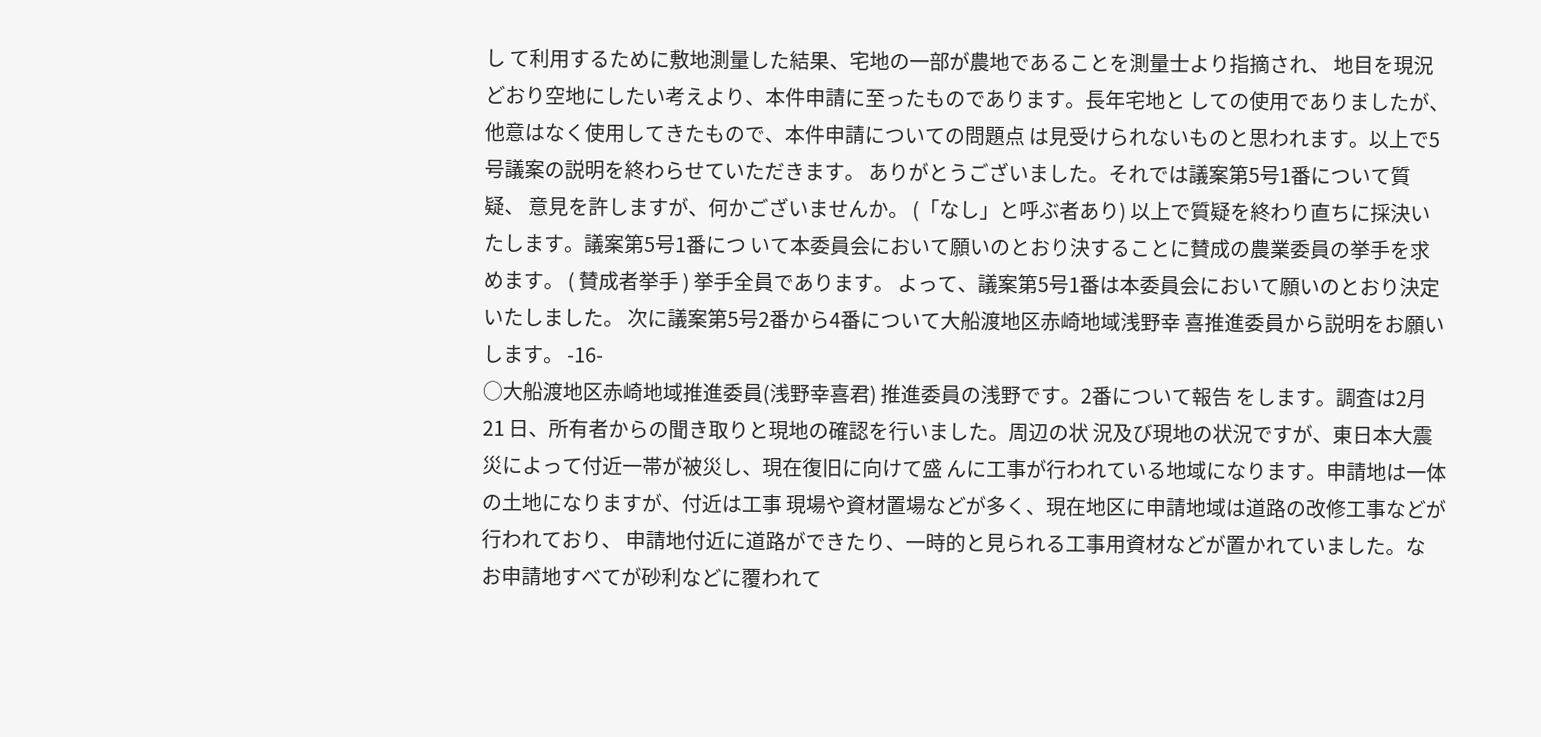し て利用するために敷地測量した結果、宅地の一部が農地であることを測量士より指摘され、 地目を現況どおり空地にしたい考えより、本件申請に至ったものであります。長年宅地と しての使用でありましたが、他意はなく使用してきたもので、本件申請についての問題点 は見受けられないものと思われます。以上で5号議案の説明を終わらせていただきます。 ありがとうございました。それでは議案第5号1番について質疑、 意見を許しますが、何かございませんか。 (「なし」と呼ぶ者あり) 以上で質疑を終わり直ちに採決いたします。議案第5号1番につ いて本委員会において願いのとおり決することに賛成の農業委員の挙手を求めます。 ( 賛成者挙手 ) 挙手全員であります。 よって、議案第5号1番は本委員会において願いのとおり決定いたしました。 次に議案第5号2番から4番について大船渡地区赤崎地域浅野幸 喜推進委員から説明をお願いします。 -16-
○大船渡地区赤崎地域推進委員(浅野幸喜君) 推進委員の浅野です。2番について報告 をします。調査は2月21 日、所有者からの聞き取りと現地の確認を行いました。周辺の状 況及び現地の状況ですが、東日本大震災によって付近一帯が被災し、現在復旧に向けて盛 んに工事が行われている地域になります。申請地は一体の土地になりますが、付近は工事 現場や資材置場などが多く、現在地区に申請地域は道路の改修工事などが行われており、 申請地付近に道路ができたり、一時的と見られる工事用資材などが置かれていました。な お申請地すべてが砂利などに覆われて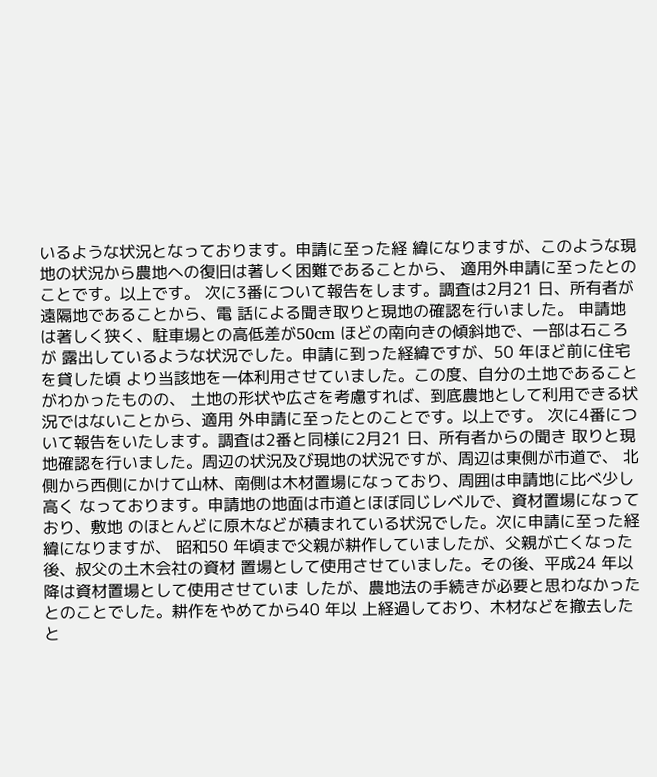いるような状況となっております。申請に至った経 緯になりますが、このような現地の状況から農地への復旧は著しく困難であることから、 適用外申請に至ったとのことです。以上です。 次に3番について報告をします。調査は2月21 日、所有者が遠隔地であることから、電 話による聞き取りと現地の確認を行いました。 申請地は著しく狭く、駐車場との高低差が50cm ほどの南向きの傾斜地で、一部は石ころが 露出しているような状況でした。申請に到った経緯ですが、50 年ほど前に住宅を貸した頃 より当該地を一体利用させていました。この度、自分の土地であることがわかったものの、 土地の形状や広さを考慮すれば、到底農地として利用できる状況ではないことから、適用 外申請に至ったとのことです。以上です。 次に4番について報告をいたします。調査は2番と同様に2月21 日、所有者からの聞き 取りと現地確認を行いました。周辺の状況及び現地の状況ですが、周辺は東側が市道で、 北側から西側にかけて山林、南側は木材置場になっており、周囲は申請地に比べ少し高く なっております。申請地の地面は市道とほぼ同じレベルで、資材置場になっており、敷地 のほとんどに原木などが積まれている状況でした。次に申請に至った経緯になりますが、 昭和50 年頃まで父親が耕作していましたが、父親が亡くなった後、叔父の土木会社の資材 置場として使用させていました。その後、平成24 年以降は資材置場として使用させていま したが、農地法の手続きが必要と思わなかったとのことでした。耕作をやめてから40 年以 上経過しており、木材などを撤去したと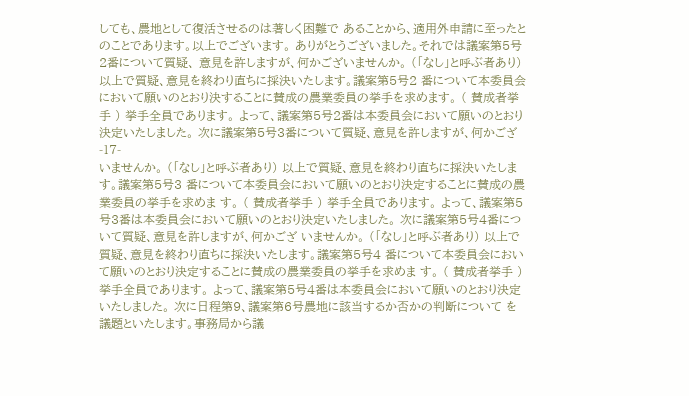しても、農地として復活させるのは著しく困難で あることから、適用外申請に至ったとのことであります。以上でございます。 ありがとうございました。それでは議案第5号2番について質疑、 意見を許しますが、何かございませんか。 (「なし」と呼ぶ者あり) 以上で質疑、意見を終わり直ちに採決いたします。議案第5号2 番について本委員会において願いのとおり決することに賛成の農業委員の挙手を求めます。 ( 賛成者挙手 ) 挙手全員であります。 よって、議案第5号2番は本委員会において願いのとおり決定いたしました。 次に議案第5号3番について質疑、意見を許しますが、何かござ -17-
いませんか。 (「なし」と呼ぶ者あり) 以上で質疑、意見を終わり直ちに採決いたします。議案第5号3 番について本委員会において願いのとおり決定することに賛成の農業委員の挙手を求めま す。 ( 賛成者挙手 ) 挙手全員であります。 よって、議案第5号3番は本委員会において願いのとおり決定いたしました。 次に議案第5号4番について質疑、意見を許しますが、何かござ いませんか。 (「なし」と呼ぶ者あり) 以上で質疑、意見を終わり直ちに採決いたします。議案第5号4 番について本委員会において願いのとおり決定することに賛成の農業委員の挙手を求めま す。 ( 賛成者挙手 ) 挙手全員であります。 よって、議案第5号4番は本委員会において願いのとおり決定いたしました。 次に日程第9、議案第6号農地に該当するか否かの判断について を議題といたします。事務局から議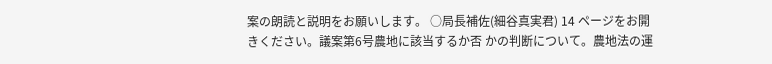案の朗読と説明をお願いします。 ○局長補佐(細谷真実君) 14 ページをお開きください。議案第6号農地に該当するか否 かの判断について。農地法の運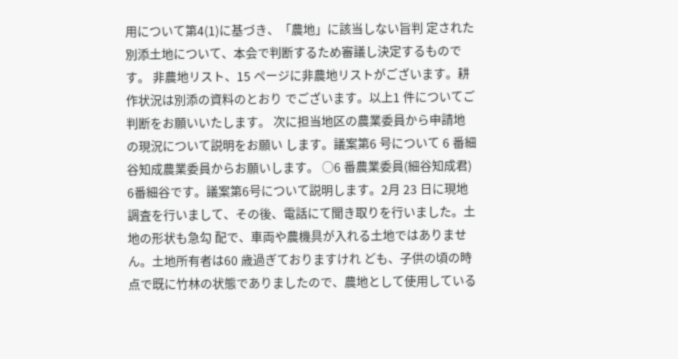用について第4(1)に基づき、「農地」に該当しない旨判 定された別添土地について、本会で判断するため審議し決定するものです。 非農地リスト、15 ページに非農地リストがございます。耕作状況は別添の資料のとおり でございます。以上1 件についてご判断をお願いいたします。 次に担当地区の農業委員から申請地の現況について説明をお願い します。議案第6 号について 6 番細谷知成農業委員からお願いします。 ○6 番農業委員(細谷知成君) 6番細谷です。議案第6号について説明します。2月 23 日に現地調査を行いまして、その後、電話にて聞き取りを行いました。土地の形状も急勾 配で、車両や農機具が入れる土地ではありません。土地所有者は60 歳過ぎておりますけれ ども、子供の頃の時点で既に竹林の状態でありましたので、農地として使用している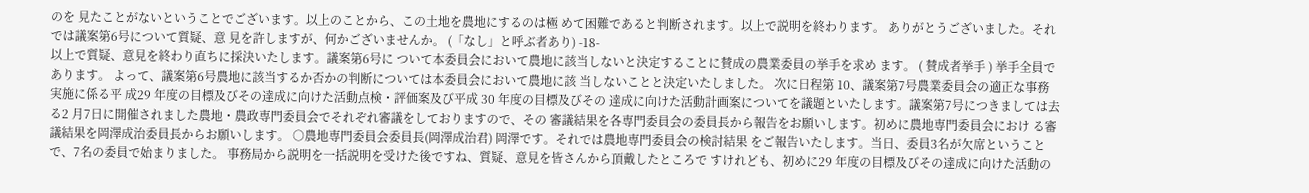のを 見たことがないということでございます。以上のことから、この土地を農地にするのは極 めて困難であると判断されます。以上で説明を終わります。 ありがとうございました。それでは議案第6号について質疑、意 見を許しますが、何かございませんか。 (「なし」と呼ぶ者あり) -18-
以上で質疑、意見を終わり直ちに採決いたします。議案第6号に ついて本委員会において農地に該当しないと決定することに賛成の農業委員の挙手を求め ます。 ( 賛成者挙手 ) 挙手全員であります。 よって、議案第6号農地に該当するか否かの判断については本委員会において農地に該 当しないことと決定いたしました。 次に日程第 10、議案第7号農業委員会の適正な事務実施に係る平 成29 年度の目標及びその達成に向けた活動点検・評価案及び平成 30 年度の目標及びその 達成に向けた活動計画案についてを議題といたします。議案第7号につきましては去る2 月7日に開催されました農地・農政専門委員会でそれぞれ審議をしておりますので、その 審議結果を各専門委員会の委員長から報告をお願いします。初めに農地専門委員会におけ る審議結果を岡澤成治委員長からお願いします。 ○農地専門委員会委員長(岡澤成治君) 岡澤です。それでは農地専門委員会の検討結果 をご報告いたします。当日、委員3名が欠席ということで、7名の委員で始まりました。 事務局から説明を一括説明を受けた後ですね、質疑、意見を皆さんから頂戴したところで すけれども、初めに29 年度の目標及びその達成に向けた活動の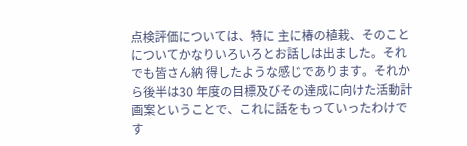点検評価については、特に 主に椿の植栽、そのことについてかなりいろいろとお話しは出ました。それでも皆さん納 得したような感じであります。それから後半は30 年度の目標及びその達成に向けた活動計 画案ということで、これに話をもっていったわけです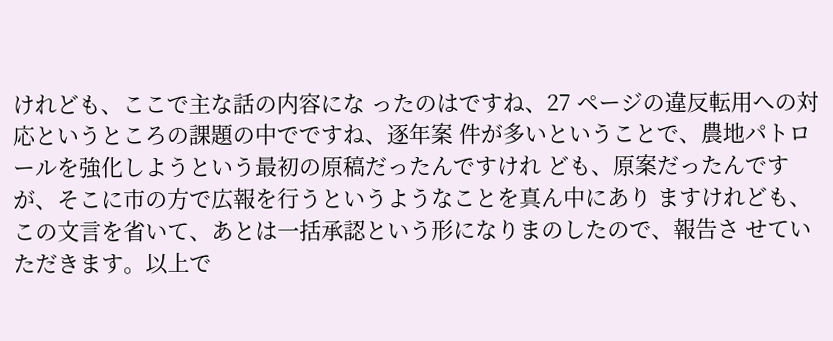けれども、ここで主な話の内容にな ったのはですね、27 ページの違反転用への対応というところの課題の中でですね、逐年案 件が多いということで、農地パトロールを強化しようという最初の原稿だったんですけれ ども、原案だったんですが、そこに市の方で広報を行うというようなことを真ん中にあり ますけれども、この文言を省いて、あとは一括承認という形になりまのしたので、報告さ せていただきます。以上で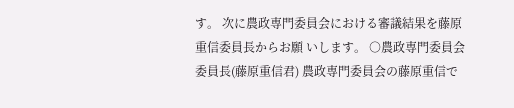す。 次に農政専門委員会における審議結果を藤原重信委員長からお願 いします。 ○農政専門委員会委員長(藤原重信君) 農政専門委員会の藤原重信で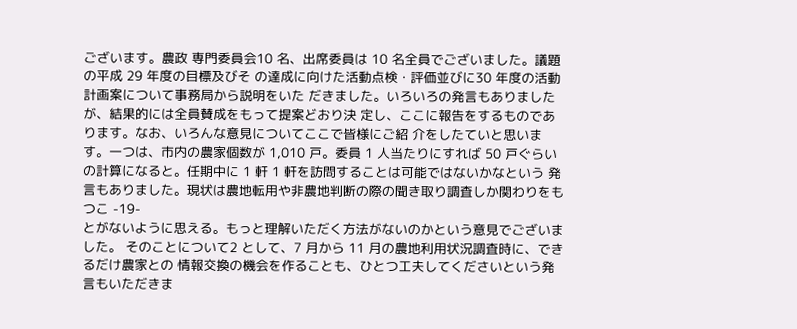ございます。農政 専門委員会10 名、出席委員は 10 名全員でございました。議題の平成 29 年度の目標及びそ の達成に向けた活動点検・評価並びに30 年度の活動計画案について事務局から説明をいた だきました。いろいろの発言もありましたが、結果的には全員賛成をもって提案どおり決 定し、ここに報告をするものであります。なお、いろんな意見についてここで皆様にご紹 介をしたていと思います。一つは、市内の農家個数が 1,010 戸。委員 1 人当たりにすれば 50 戸ぐらいの計算になると。任期中に 1 軒 1 軒を訪問することは可能ではないかなという 発言もありました。現状は農地転用や非農地判断の際の聞き取り調査しか関わりをもつこ -19-
とがないように思える。もっと理解いただく方法がないのかという意見でございました。 そのことについて2 として、7 月から 11 月の農地利用状況調査時に、できるだけ農家との 情報交換の機会を作ることも、ひとつ工夫してくださいという発言もいただきま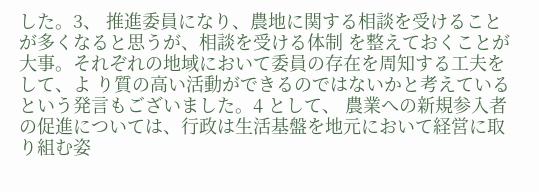した。3、 推進委員になり、農地に関する相談を受けることが多くなると思うが、相談を受ける体制 を整えておくことが大事。それぞれの地域において委員の存在を周知する工夫をして、よ り質の高い活動ができるのではないかと考えているという発言もございました。4 として、 農業への新規参入者の促進については、行政は生活基盤を地元において経営に取り組む姿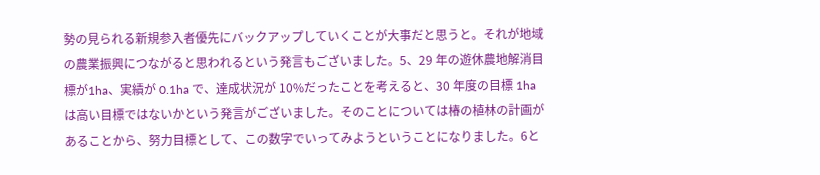勢の見られる新規参入者優先にバックアップしていくことが大事だと思うと。それが地域 の農業振興につながると思われるという発言もございました。5、29 年の遊休農地解消目 標が1ha、実績が 0.1ha で、達成状況が 10%だったことを考えると、30 年度の目標 1ha は高い目標ではないかという発言がございました。そのことについては椿の植林の計画が あることから、努力目標として、この数字でいってみようということになりました。6と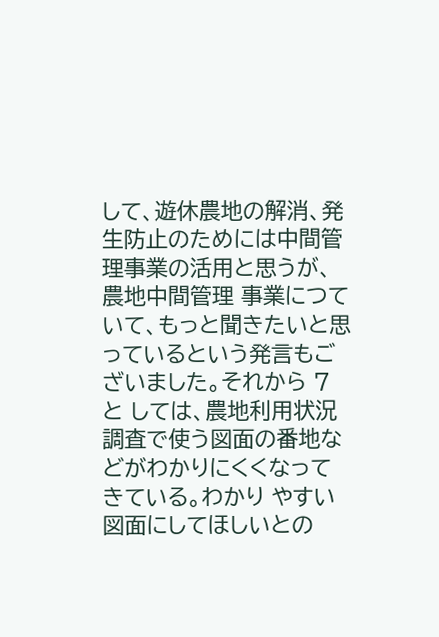して、遊休農地の解消、発生防止のためには中間管理事業の活用と思うが、農地中間管理 事業につていて、もっと聞きたいと思っているという発言もございました。それから 7 と しては、農地利用状況調査で使う図面の番地などがわかりにくくなってきている。わかり やすい図面にしてほしいとの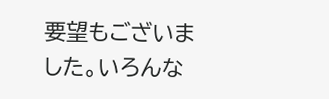要望もございました。いろんな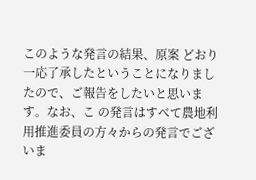このような発言の結果、原案 どおり一応了承したということになりましたので、ご報告をしたいと思います。なお、こ の発言はすべて農地利用推進委員の方々からの発言でございま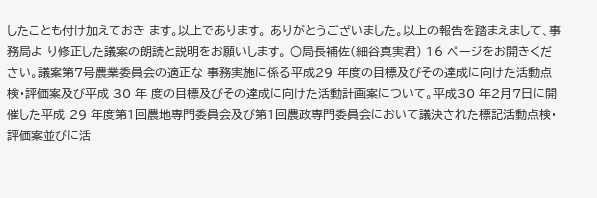したことも付け加えておき ます。以上であります。 ありがとうございました。以上の報告を踏まえまして、事務局よ り修正した議案の朗読と説明をお願いします。 ○局長補佐(細谷真実君) 16 ページをお開きください。議案第7号農業委員会の適正な 事務実施に係る平成29 年度の目標及びその達成に向けた活動点検・評価案及び平成 30 年 度の目標及びその達成に向けた活動計画案について。平成30 年2月7日に開催した平成 29 年度第1回農地専門委員会及び第1回農政専門委員会において議決された標記活動点検・ 評価案並びに活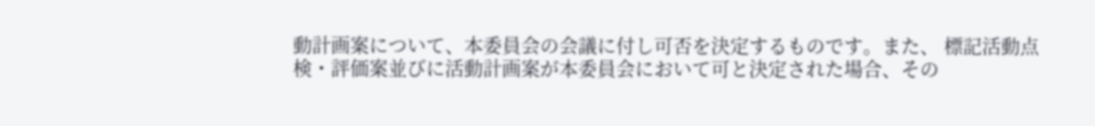動計画案について、本委員会の会議に付し可否を決定するものです。また、 標記活動点検・評価案並びに活動計画案が本委員会において可と決定された場合、その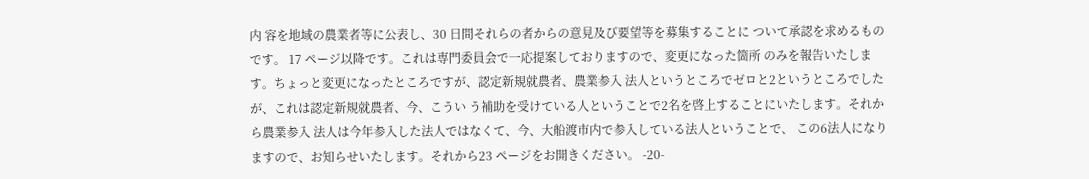内 容を地域の農業者等に公表し、30 日間それらの者からの意見及び要望等を募集することに ついて承認を求めるものです。 17 ページ以降です。これは専門委員会で一応提案しておりますので、変更になった箇所 のみを報告いたします。ちょっと変更になったところですが、認定新規就農者、農業参入 法人というところでゼロと2というところでしたが、これは認定新規就農者、今、こうい う補助を受けている人ということで2名を啓上することにいたします。それから農業参入 法人は今年参入した法人ではなくて、今、大船渡市内で参入している法人ということで、 この6法人になりますので、お知らせいたします。それから23 ページをお開きください。 -20-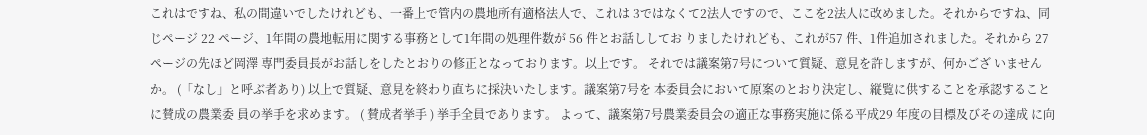これはですね、私の間違いでしたけれども、一番上で管内の農地所有適格法人で、これは 3ではなくて2法人ですので、ここを2法人に改めました。それからですね、同じページ 22 ページ、1年間の農地転用に関する事務として1年間の処理件数が 56 件とお話ししてお りましたけれども、これが57 件、1件追加されました。それから 27 ページの先ほど岡澤 専門委員長がお話しをしたとおりの修正となっております。以上です。 それでは議案第7号について質疑、意見を許しますが、何かござ いませんか。 (「なし」と呼ぶ者あり) 以上で質疑、意見を終わり直ちに採決いたします。議案第7号を 本委員会において原案のとおり決定し、縦覧に供することを承認することに賛成の農業委 員の挙手を求めます。 ( 賛成者挙手 ) 挙手全員であります。 よって、議案第7号農業委員会の適正な事務実施に係る平成29 年度の目標及びその達成 に向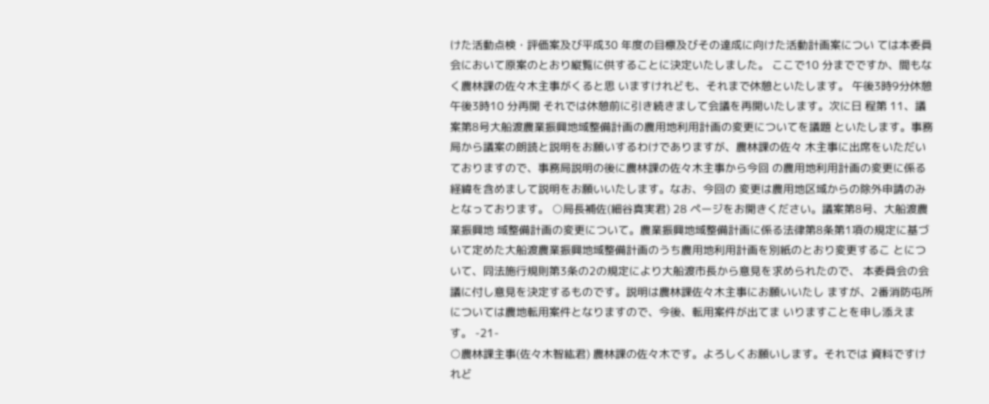けた活動点検・評価案及び平成30 年度の目標及びその達成に向けた活動計画案につい ては本委員会において原案のとおり縦覧に供することに決定いたしました。 ここで10 分までですか、間もなく農林課の佐々木主事がくると思 いますけれども、それまで休憩といたします。 午後3時9分休憩 午後3時10 分再開 それでは休憩前に引き続きまして会議を再開いたします。次に日 程第 11、議案第8号大船渡農業振興地域整備計画の農用地利用計画の変更についてを議題 といたします。事務局から議案の朗読と説明をお願いするわけでありますが、農林課の佐々 木主事に出席をいただいておりますので、事務局説明の後に農林課の佐々木主事から今回 の農用地利用計画の変更に係る経緯を含めまして説明をお願いいたします。なお、今回の 変更は農用地区域からの除外申請のみとなっております。 ○局長補佐(細谷真実君) 28 ページをお開きください。議案第8号、大船渡農業振興地 域整備計画の変更について。農業振興地域整備計画に係る法律第8条第1項の規定に基づ いて定めた大船渡農業振興地域整備計画のうち農用地利用計画を別紙のとおり変更するこ とについて、同法施行規則第3条の2の規定により大船渡市長から意見を求められたので、 本委員会の会議に付し意見を決定するものです。説明は農林課佐々木主事にお願いいたし ますが、2番消防屯所については農地転用案件となりますので、今後、転用案件が出てま いりますことを申し添えます。 -21-
○農林課主事(佐々木智紘君) 農林課の佐々木です。よろしくお願いします。それでは 資料ですけれど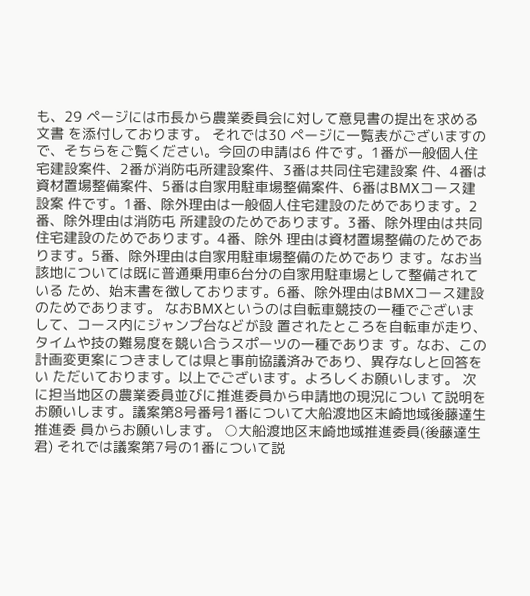も、29 ページには市長から農業委員会に対して意見書の提出を求める文書 を添付しております。 それでは30 ページに一覧表がございますので、そちらをご覧ください。今回の申請は6 件です。1番が一般個人住宅建設案件、2番が消防屯所建設案件、3番は共同住宅建設案 件、4番は資材置場整備案件、5番は自家用駐車場整備案件、6番はBMXコース建設案 件です。1番、除外理由は一般個人住宅建設のためであります。2番、除外理由は消防屯 所建設のためであります。3番、除外理由は共同住宅建設のためであります。4番、除外 理由は資材置場整備のためであります。5番、除外理由は自家用駐車場整備のためであり ます。なお当該地については既に普通乗用車6台分の自家用駐車場として整備されている ため、始末書を徴しております。6番、除外理由はBMXコース建設のためであります。 なおBMXというのは自転車競技の一種でございまして、コース内にジャンプ台などが設 置されたところを自転車が走り、タイムや技の難易度を競い合うスポーツの一種でありま す。なお、この計画変更案につきましては県と事前協議済みであり、異存なしと回答をい ただいております。以上でございます。よろしくお願いします。 次に担当地区の農業委員並びに推進委員から申請地の現況につい て説明をお願いします。議案第8号番号1番について大船渡地区末崎地域後藤達生推進委 員からお願いします。 ○大船渡地区末崎地域推進委員(後藤達生君) それでは議案第7号の1番について説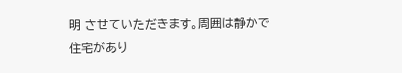明 させていただきます。周囲は静かで住宅があり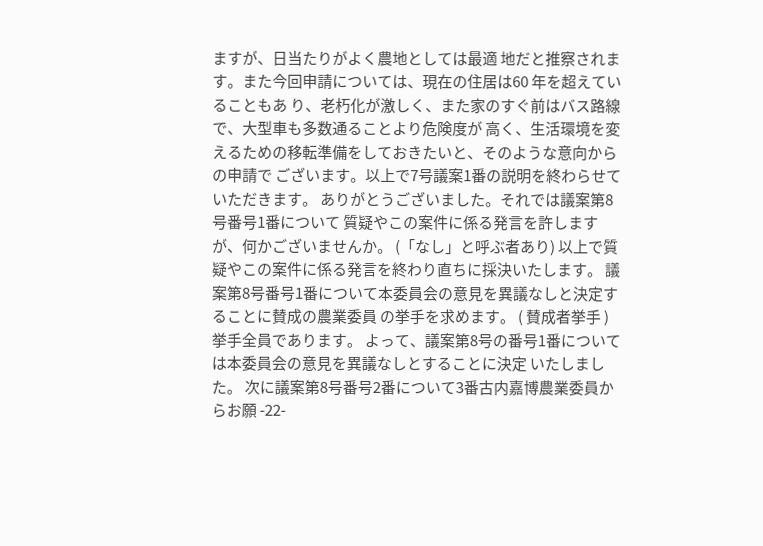ますが、日当たりがよく農地としては最適 地だと推察されます。また今回申請については、現在の住居は60 年を超えていることもあ り、老朽化が激しく、また家のすぐ前はバス路線で、大型車も多数通ることより危険度が 高く、生活環境を変えるための移転準備をしておきたいと、そのような意向からの申請で ございます。以上で7号議案1番の説明を終わらせていただきます。 ありがとうございました。それでは議案第8号番号1番について 質疑やこの案件に係る発言を許しますが、何かございませんか。 (「なし」と呼ぶ者あり) 以上で質疑やこの案件に係る発言を終わり直ちに採決いたします。 議案第8号番号1番について本委員会の意見を異議なしと決定することに賛成の農業委員 の挙手を求めます。 ( 賛成者挙手 ) 挙手全員であります。 よって、議案第8号の番号1番については本委員会の意見を異議なしとすることに決定 いたしました。 次に議案第8号番号2番について3番古内嘉博農業委員からお願 -22-